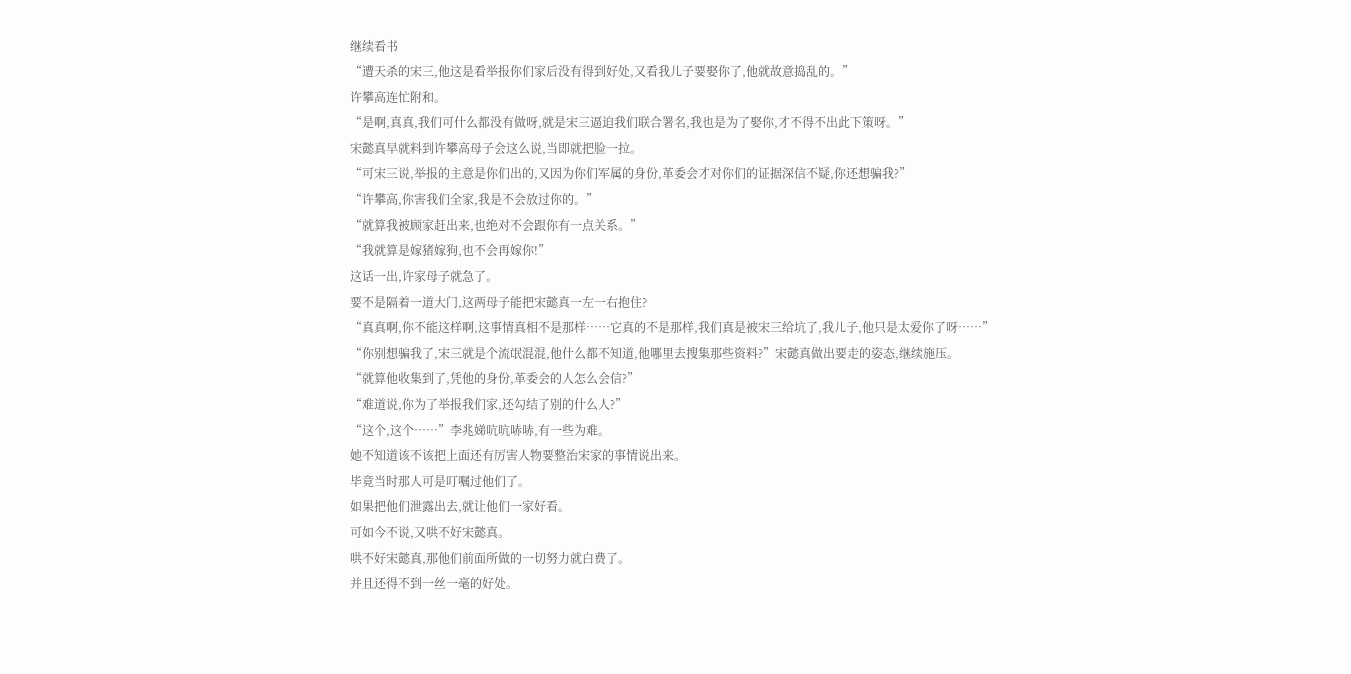继续看书
“遭天杀的宋三,他这是看举报你们家后没有得到好处,又看我儿子要娶你了,他就故意捣乱的。”
许攀高连忙附和。
“是啊,真真,我们可什么都没有做呀,就是宋三逼迫我们联合署名,我也是为了娶你,才不得不出此下策呀。”
宋懿真早就料到许攀高母子会这么说,当即就把脸一拉。
“可宋三说,举报的主意是你们出的,又因为你们军属的身份,革委会才对你们的证据深信不疑,你还想骗我?”
“许攀高,你害我们全家,我是不会放过你的。”
“就算我被顾家赶出来,也绝对不会跟你有一点关系。”
“我就算是嫁猪嫁狗,也不会再嫁你!”
这话一出,许家母子就急了。
要不是隔着一道大门,这两母子能把宋懿真一左一右抱住?
“真真啊,你不能这样啊,这事情真相不是那样……它真的不是那样,我们真是被宋三给坑了,我儿子,他只是太爱你了呀……”
“你别想骗我了,宋三就是个流氓混混,他什么都不知道,他哪里去搜集那些资料?”宋懿真做出要走的姿态,继续施压。
“就算他收集到了,凭他的身份,革委会的人怎么会信?”
“难道说,你为了举报我们家,还勾结了别的什么人?”
“这个,这个……”李兆娣吭吭哧哧,有一些为难。
她不知道该不该把上面还有厉害人物要整治宋家的事情说出来。
毕竟当时那人可是叮嘱过他们了。
如果把他们泄露出去,就让他们一家好看。
可如今不说,又哄不好宋懿真。
哄不好宋懿真,那他们前面所做的一切努力就白费了。
并且还得不到一丝一毫的好处。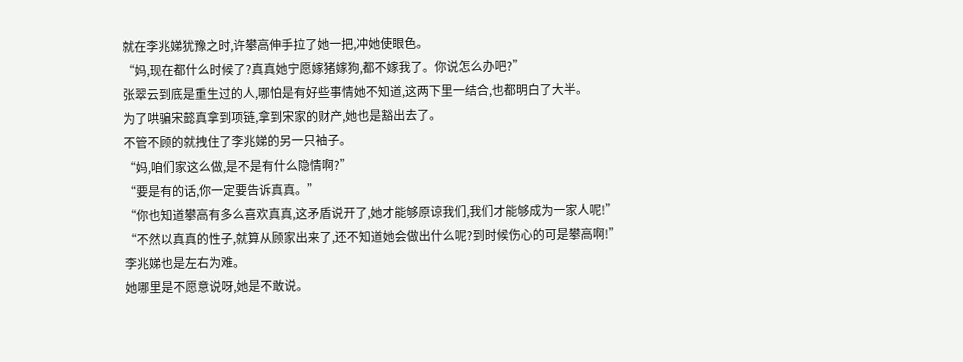就在李兆娣犹豫之时,许攀高伸手拉了她一把,冲她使眼色。
“妈,现在都什么时候了?真真她宁愿嫁猪嫁狗,都不嫁我了。你说怎么办吧?”
张翠云到底是重生过的人,哪怕是有好些事情她不知道,这两下里一结合,也都明白了大半。
为了哄骗宋懿真拿到项链,拿到宋家的财产,她也是豁出去了。
不管不顾的就拽住了李兆娣的另一只袖子。
“妈,咱们家这么做,是不是有什么隐情啊?”
“要是有的话,你一定要告诉真真。”
“你也知道攀高有多么喜欢真真,这矛盾说开了,她才能够原谅我们,我们才能够成为一家人呢!”
“不然以真真的性子,就算从顾家出来了,还不知道她会做出什么呢?到时候伤心的可是攀高啊!”
李兆娣也是左右为难。
她哪里是不愿意说呀,她是不敢说。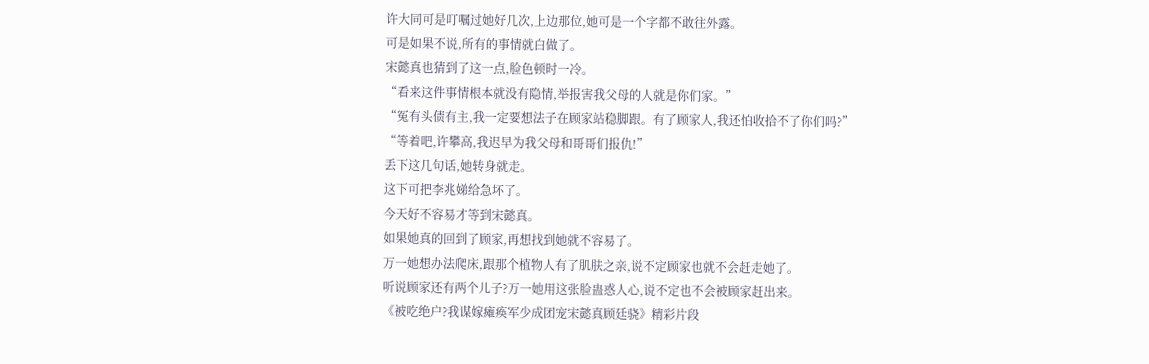许大同可是叮嘱过她好几次,上边那位,她可是一个字都不敢往外露。
可是如果不说,所有的事情就白做了。
宋懿真也猜到了这一点,脸色顿时一冷。
“看来这件事情根本就没有隐情,举报害我父母的人就是你们家。”
“冤有头债有主,我一定要想法子在顾家站稳脚跟。有了顾家人,我还怕收拾不了你们吗?”
“等着吧,许攀高,我迟早为我父母和哥哥们报仇!”
丢下这几句话,她转身就走。
这下可把李兆娣给急坏了。
今天好不容易才等到宋懿真。
如果她真的回到了顾家,再想找到她就不容易了。
万一她想办法爬床,跟那个植物人有了肌肤之亲,说不定顾家也就不会赶走她了。
听说顾家还有两个儿子?万一她用这张脸蛊惑人心,说不定也不会被顾家赶出来。
《被吃绝户?我谋嫁瘫痪军少成团宠宋懿真顾廷骁》精彩片段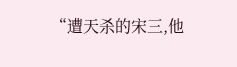“遭天杀的宋三,他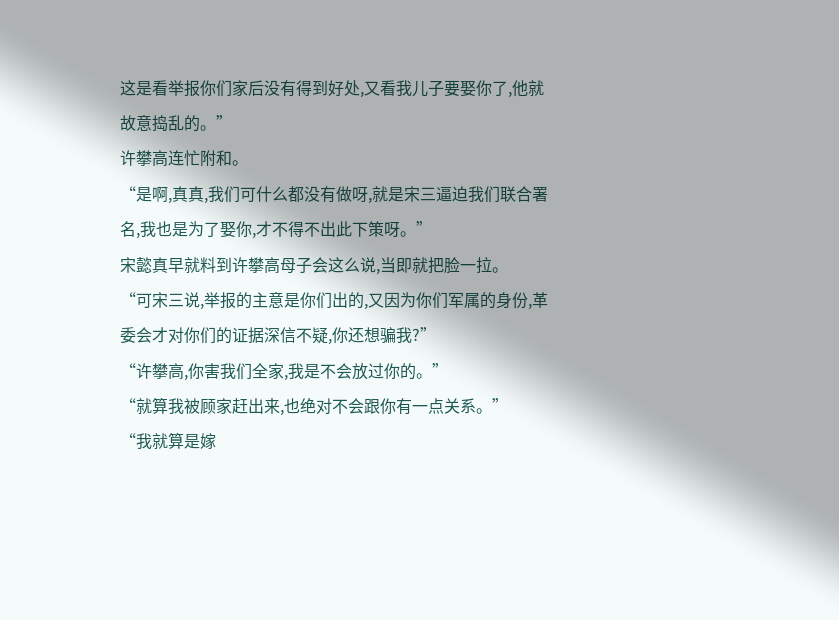这是看举报你们家后没有得到好处,又看我儿子要娶你了,他就故意捣乱的。”
许攀高连忙附和。
“是啊,真真,我们可什么都没有做呀,就是宋三逼迫我们联合署名,我也是为了娶你,才不得不出此下策呀。”
宋懿真早就料到许攀高母子会这么说,当即就把脸一拉。
“可宋三说,举报的主意是你们出的,又因为你们军属的身份,革委会才对你们的证据深信不疑,你还想骗我?”
“许攀高,你害我们全家,我是不会放过你的。”
“就算我被顾家赶出来,也绝对不会跟你有一点关系。”
“我就算是嫁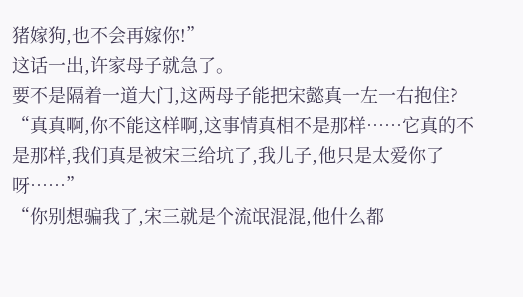猪嫁狗,也不会再嫁你!”
这话一出,许家母子就急了。
要不是隔着一道大门,这两母子能把宋懿真一左一右抱住?
“真真啊,你不能这样啊,这事情真相不是那样……它真的不是那样,我们真是被宋三给坑了,我儿子,他只是太爱你了呀……”
“你别想骗我了,宋三就是个流氓混混,他什么都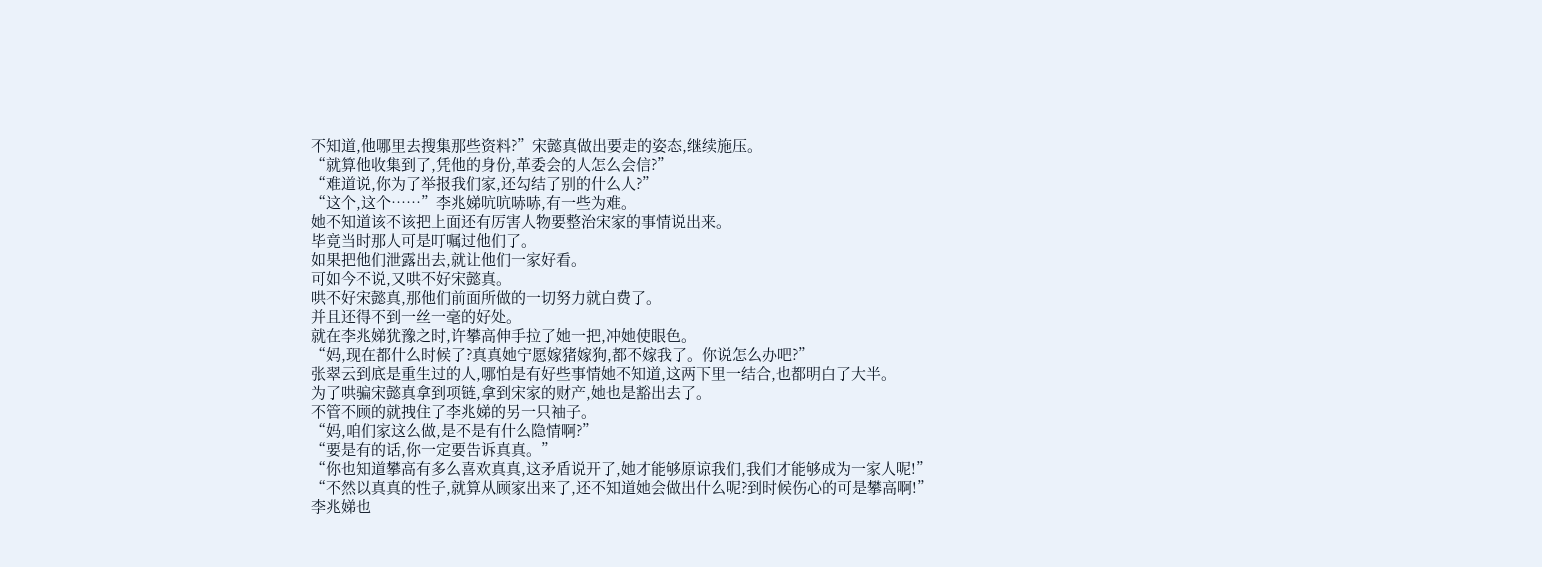不知道,他哪里去搜集那些资料?”宋懿真做出要走的姿态,继续施压。
“就算他收集到了,凭他的身份,革委会的人怎么会信?”
“难道说,你为了举报我们家,还勾结了别的什么人?”
“这个,这个……”李兆娣吭吭哧哧,有一些为难。
她不知道该不该把上面还有厉害人物要整治宋家的事情说出来。
毕竟当时那人可是叮嘱过他们了。
如果把他们泄露出去,就让他们一家好看。
可如今不说,又哄不好宋懿真。
哄不好宋懿真,那他们前面所做的一切努力就白费了。
并且还得不到一丝一毫的好处。
就在李兆娣犹豫之时,许攀高伸手拉了她一把,冲她使眼色。
“妈,现在都什么时候了?真真她宁愿嫁猪嫁狗,都不嫁我了。你说怎么办吧?”
张翠云到底是重生过的人,哪怕是有好些事情她不知道,这两下里一结合,也都明白了大半。
为了哄骗宋懿真拿到项链,拿到宋家的财产,她也是豁出去了。
不管不顾的就拽住了李兆娣的另一只袖子。
“妈,咱们家这么做,是不是有什么隐情啊?”
“要是有的话,你一定要告诉真真。”
“你也知道攀高有多么喜欢真真,这矛盾说开了,她才能够原谅我们,我们才能够成为一家人呢!”
“不然以真真的性子,就算从顾家出来了,还不知道她会做出什么呢?到时候伤心的可是攀高啊!”
李兆娣也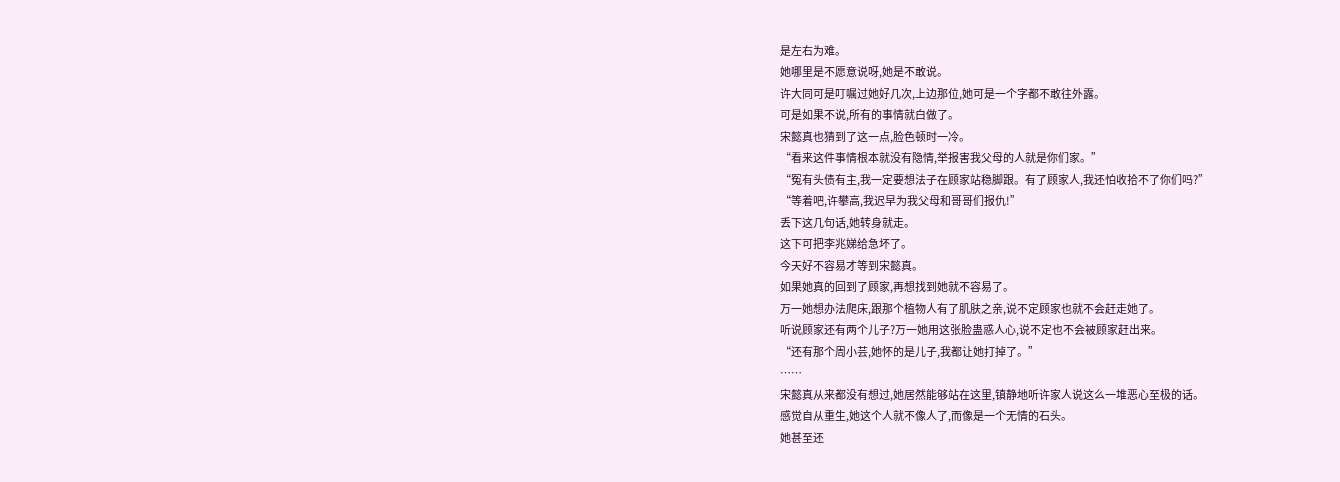是左右为难。
她哪里是不愿意说呀,她是不敢说。
许大同可是叮嘱过她好几次,上边那位,她可是一个字都不敢往外露。
可是如果不说,所有的事情就白做了。
宋懿真也猜到了这一点,脸色顿时一冷。
“看来这件事情根本就没有隐情,举报害我父母的人就是你们家。”
“冤有头债有主,我一定要想法子在顾家站稳脚跟。有了顾家人,我还怕收拾不了你们吗?”
“等着吧,许攀高,我迟早为我父母和哥哥们报仇!”
丢下这几句话,她转身就走。
这下可把李兆娣给急坏了。
今天好不容易才等到宋懿真。
如果她真的回到了顾家,再想找到她就不容易了。
万一她想办法爬床,跟那个植物人有了肌肤之亲,说不定顾家也就不会赶走她了。
听说顾家还有两个儿子?万一她用这张脸蛊惑人心,说不定也不会被顾家赶出来。
“还有那个周小芸,她怀的是儿子,我都让她打掉了。”
……
宋懿真从来都没有想过,她居然能够站在这里,镇静地听许家人说这么一堆恶心至极的话。
感觉自从重生,她这个人就不像人了,而像是一个无情的石头。
她甚至还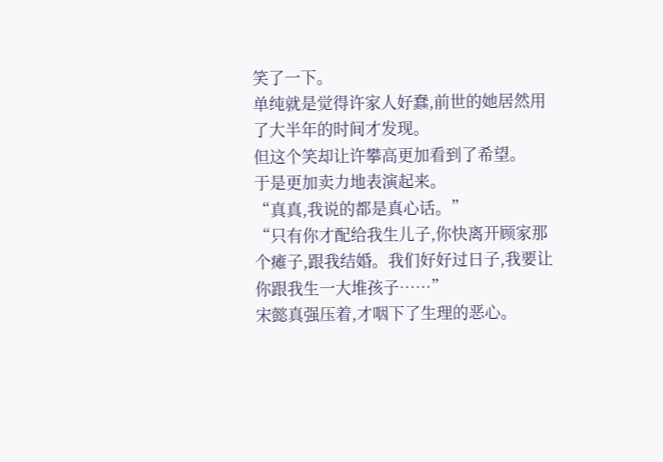笑了一下。
单纯就是觉得许家人好蠢,前世的她居然用了大半年的时间才发现。
但这个笑却让许攀高更加看到了希望。
于是更加卖力地表演起来。
“真真,我说的都是真心话。”
“只有你才配给我生儿子,你快离开顾家那个瘫子,跟我结婚。我们好好过日子,我要让你跟我生一大堆孩子……”
宋懿真强压着,才咽下了生理的恶心。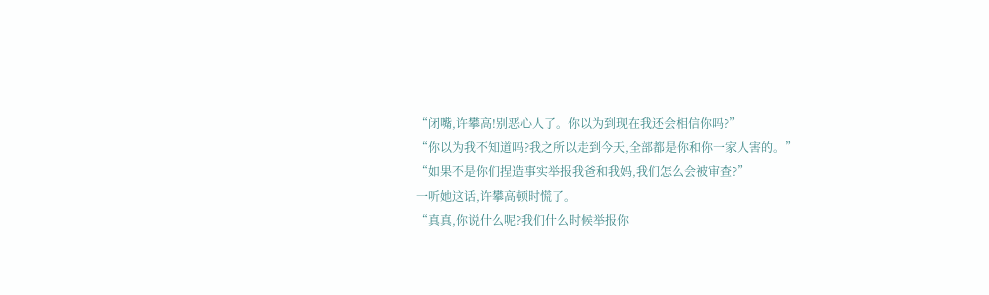“闭嘴,许攀高!别恶心人了。你以为到现在我还会相信你吗?”
“你以为我不知道吗?我之所以走到今天,全部都是你和你一家人害的。”
“如果不是你们捏造事实举报我爸和我妈,我们怎么会被审查?”
一听她这话,许攀高顿时慌了。
“真真,你说什么呢?我们什么时候举报你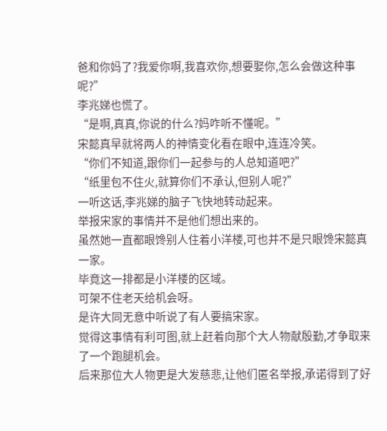爸和你妈了?我爱你啊,我喜欢你,想要娶你,怎么会做这种事呢?”
李兆娣也慌了。
“是啊,真真,你说的什么?妈咋听不懂呢。”
宋懿真早就将两人的神情变化看在眼中,连连冷笑。
“你们不知道,跟你们一起参与的人总知道吧?”
“纸里包不住火,就算你们不承认,但别人呢?”
一听这话,李兆娣的脑子飞快地转动起来。
举报宋家的事情并不是他们想出来的。
虽然她一直都眼馋别人住着小洋楼,可也并不是只眼馋宋懿真一家。
毕竟这一排都是小洋楼的区域。
可架不住老天给机会呀。
是许大同无意中听说了有人要搞宋家。
觉得这事情有利可图,就上赶着向那个大人物献殷勤,才争取来了一个跑腿机会。
后来那位大人物更是大发慈悲,让他们匿名举报,承诺得到了好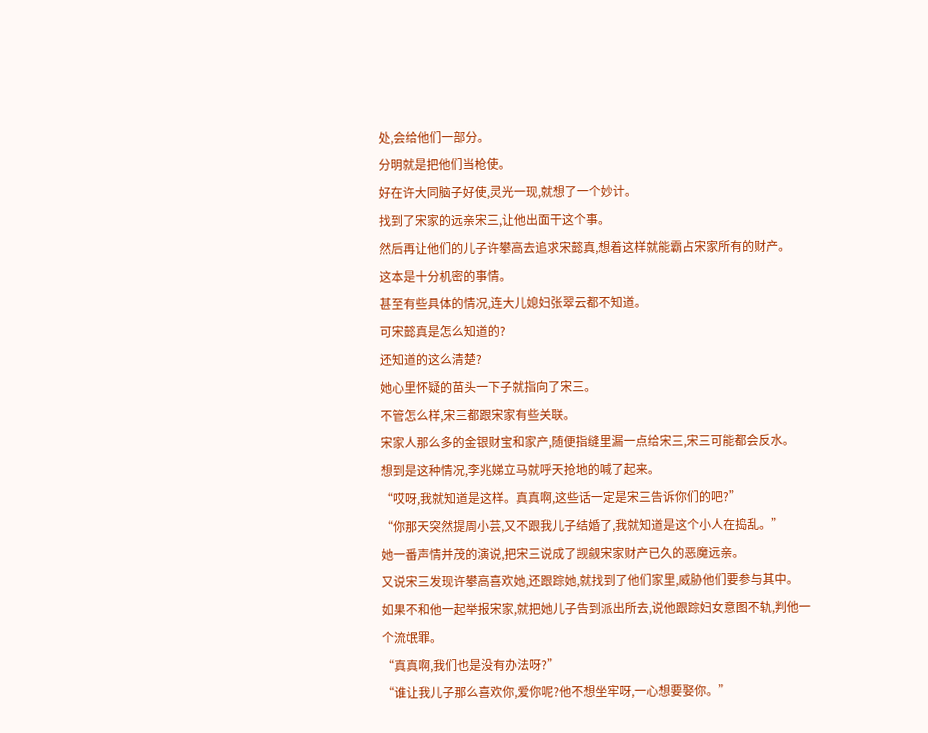处,会给他们一部分。
分明就是把他们当枪使。
好在许大同脑子好使,灵光一现,就想了一个妙计。
找到了宋家的远亲宋三,让他出面干这个事。
然后再让他们的儿子许攀高去追求宋懿真,想着这样就能霸占宋家所有的财产。
这本是十分机密的事情。
甚至有些具体的情况,连大儿媳妇张翠云都不知道。
可宋懿真是怎么知道的?
还知道的这么清楚?
她心里怀疑的苗头一下子就指向了宋三。
不管怎么样,宋三都跟宋家有些关联。
宋家人那么多的金银财宝和家产,随便指缝里漏一点给宋三,宋三可能都会反水。
想到是这种情况,李兆娣立马就呼天抢地的喊了起来。
“哎呀,我就知道是这样。真真啊,这些话一定是宋三告诉你们的吧?”
“你那天突然提周小芸,又不跟我儿子结婚了,我就知道是这个小人在捣乱。”
她一番声情并茂的演说,把宋三说成了觊觎宋家财产已久的恶魔远亲。
又说宋三发现许攀高喜欢她,还跟踪她,就找到了他们家里,威胁他们要参与其中。
如果不和他一起举报宋家,就把她儿子告到派出所去,说他跟踪妇女意图不轨,判他一个流氓罪。
“真真啊,我们也是没有办法呀?”
“谁让我儿子那么喜欢你,爱你呢?他不想坐牢呀,一心想要娶你。”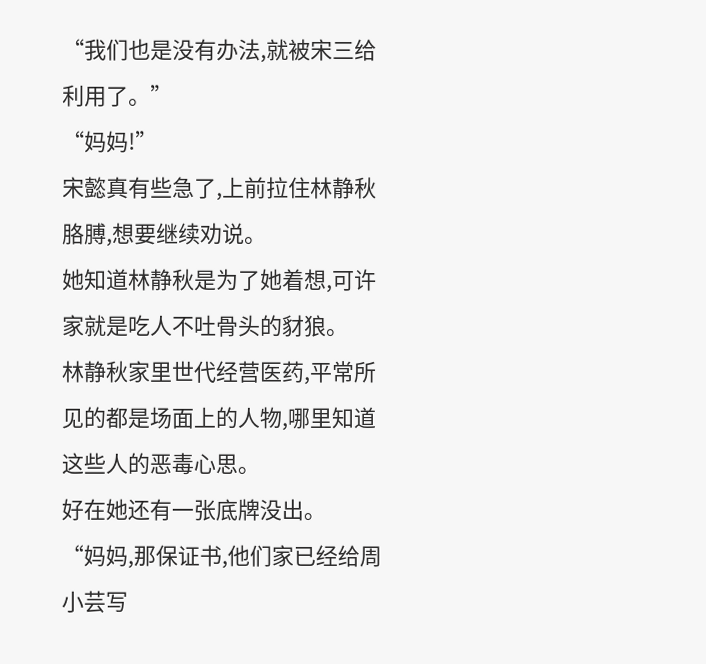“我们也是没有办法,就被宋三给利用了。”
“妈妈!”
宋懿真有些急了,上前拉住林静秋胳膊,想要继续劝说。
她知道林静秋是为了她着想,可许家就是吃人不吐骨头的豺狼。
林静秋家里世代经营医药,平常所见的都是场面上的人物,哪里知道这些人的恶毒心思。
好在她还有一张底牌没出。
“妈妈,那保证书,他们家已经给周小芸写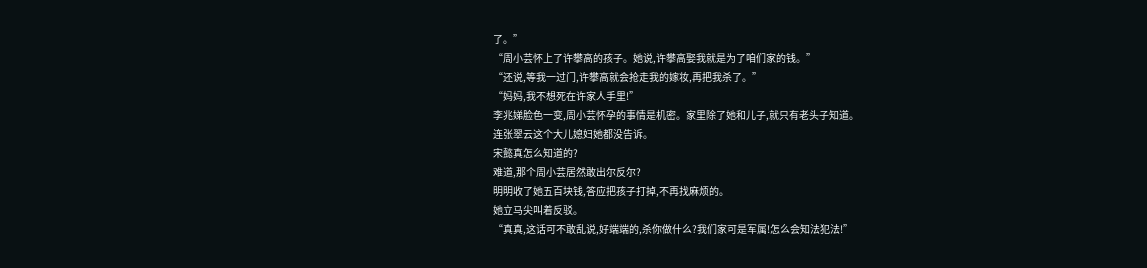了。”
“周小芸怀上了许攀高的孩子。她说,许攀高娶我就是为了咱们家的钱。”
“还说,等我一过门,许攀高就会抢走我的嫁妆,再把我杀了。”
“妈妈,我不想死在许家人手里!”
李兆娣脸色一变,周小芸怀孕的事情是机密。家里除了她和儿子,就只有老头子知道。
连张翠云这个大儿媳妇她都没告诉。
宋懿真怎么知道的?
难道,那个周小芸居然敢出尔反尔?
明明收了她五百块钱,答应把孩子打掉,不再找麻烦的。
她立马尖叫着反驳。
“真真,这话可不敢乱说,好端端的,杀你做什么?我们家可是军属!怎么会知法犯法!”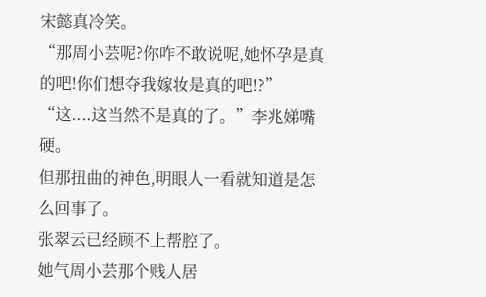宋懿真冷笑。
“那周小芸呢?你咋不敢说呢,她怀孕是真的吧!你们想夺我嫁妆是真的吧!?”
“这....这当然不是真的了。”李兆娣嘴硬。
但那扭曲的神色,明眼人一看就知道是怎么回事了。
张翠云已经顾不上帮腔了。
她气周小芸那个贱人居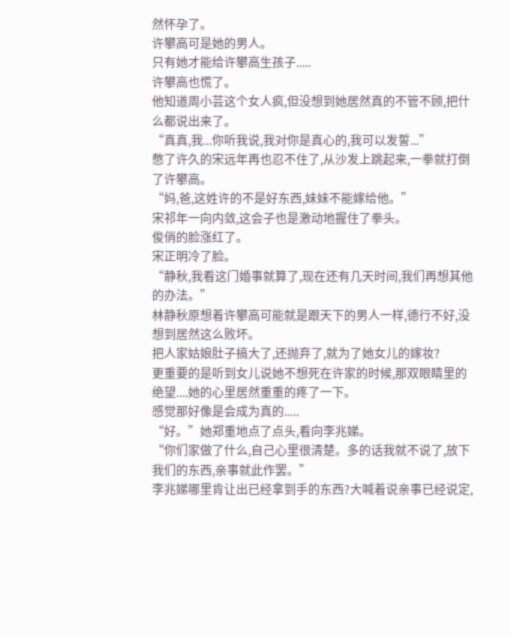然怀孕了。
许攀高可是她的男人。
只有她才能给许攀高生孩子.....
许攀高也慌了。
他知道周小芸这个女人疯,但没想到她居然真的不管不顾,把什么都说出来了。
“真真,我...你听我说,我对你是真心的,我可以发誓...”
憋了许久的宋远年再也忍不住了,从沙发上跳起来,一拳就打倒了许攀高。
“妈,爸,这姓许的不是好东西,妹妹不能嫁给他。”
宋祁年一向内敛,这会子也是激动地握住了拳头。
俊俏的脸涨红了。
宋正明冷了脸。
“静秋,我看这门婚事就算了,现在还有几天时间,我们再想其他的办法。”
林静秋原想着许攀高可能就是跟天下的男人一样,德行不好,没想到居然这么败坏。
把人家姑娘肚子搞大了,还抛弃了,就为了她女儿的嫁妆?
更重要的是听到女儿说她不想死在许家的时候,那双眼睛里的绝望....她的心里居然重重的疼了一下。
感觉那好像是会成为真的.....
“好。”她郑重地点了点头,看向李兆娣。
“你们家做了什么,自己心里很清楚。多的话我就不说了,放下我们的东西,亲事就此作罢。”
李兆娣哪里肯让出已经拿到手的东西?大喊着说亲事已经说定,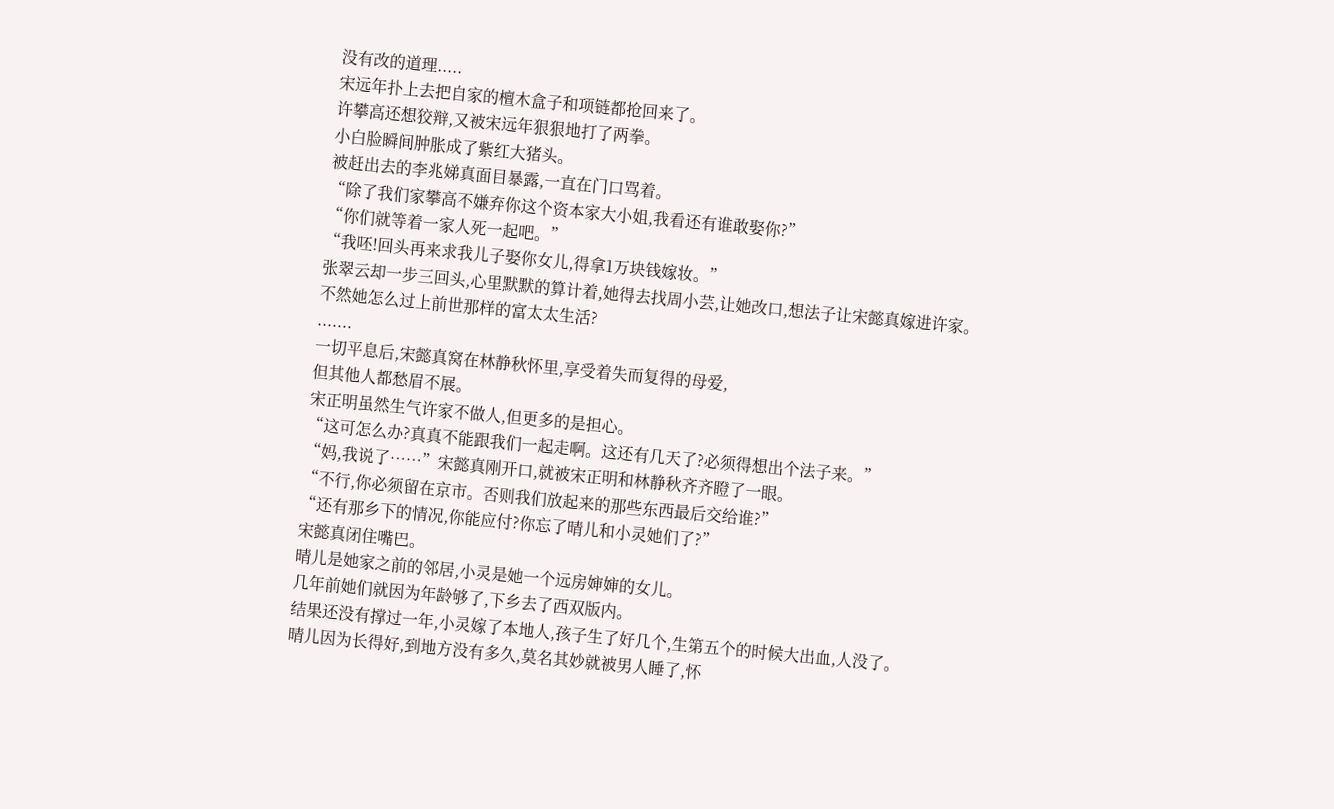没有改的道理.....
宋远年扑上去把自家的檀木盒子和项链都抢回来了。
许攀高还想狡辩,又被宋远年狠狠地打了两拳。
小白脸瞬间肿胀成了紫红大猪头。
被赶出去的李兆娣真面目暴露,一直在门口骂着。
“除了我们家攀高不嫌弃你这个资本家大小姐,我看还有谁敢娶你?”
“你们就等着一家人死一起吧。”
“我呸!回头再来求我儿子娶你女儿,得拿1万块钱嫁妆。”
张翠云却一步三回头,心里默默的算计着,她得去找周小芸,让她改口,想法子让宋懿真嫁进许家。
不然她怎么过上前世那样的富太太生活?
.......
一切平息后,宋懿真窝在林静秋怀里,享受着失而复得的母爱,
但其他人都愁眉不展。
宋正明虽然生气许家不做人,但更多的是担心。
“这可怎么办?真真不能跟我们一起走啊。这还有几天了?必须得想出个法子来。”
“妈,我说了……”宋懿真刚开口,就被宋正明和林静秋齐齐瞪了一眼。
“不行,你必须留在京市。否则我们放起来的那些东西最后交给谁?”
“还有那乡下的情况,你能应付?你忘了晴儿和小灵她们了?”
宋懿真闭住嘴巴。
晴儿是她家之前的邻居,小灵是她一个远房婶婶的女儿。
几年前她们就因为年龄够了,下乡去了西双版内。
结果还没有撑过一年,小灵嫁了本地人,孩子生了好几个,生第五个的时候大出血,人没了。
晴儿因为长得好,到地方没有多久,莫名其妙就被男人睡了,怀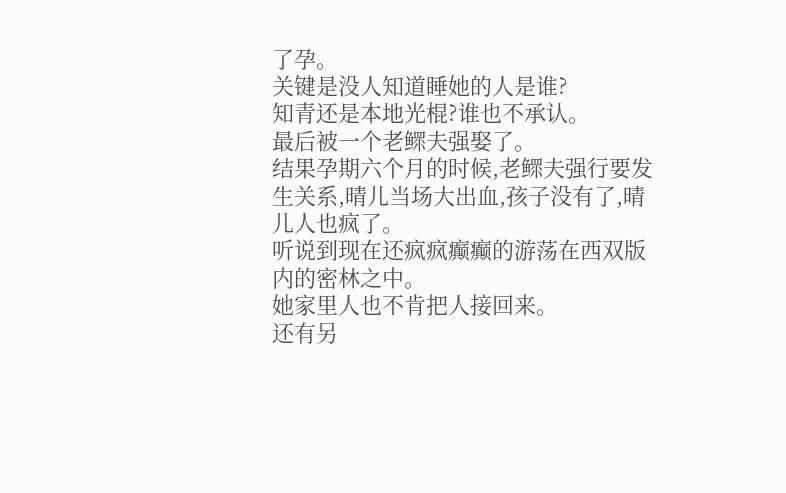了孕。
关键是没人知道睡她的人是谁?
知青还是本地光棍?谁也不承认。
最后被一个老鳏夫强娶了。
结果孕期六个月的时候,老鳏夫强行要发生关系,晴儿当场大出血,孩子没有了,晴儿人也疯了。
听说到现在还疯疯癫癫的游荡在西双版内的密林之中。
她家里人也不肯把人接回来。
还有另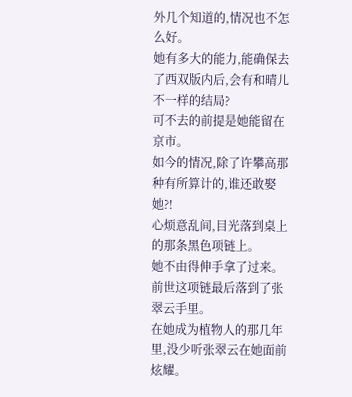外几个知道的,情况也不怎么好。
她有多大的能力,能确保去了西双版内后,会有和晴儿不一样的结局?
可不去的前提是她能留在京市。
如今的情况,除了许攀高那种有所算计的,谁还敢娶她?!
心烦意乱间,目光落到桌上的那条黑色项链上。
她不由得伸手拿了过来。
前世这项链最后落到了张翠云手里。
在她成为植物人的那几年里,没少听张翠云在她面前炫耀。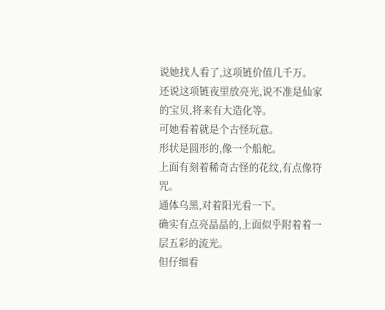说她找人看了,这项链价值几千万。
还说这项链夜里放亮光,说不准是仙家的宝贝,将来有大造化等。
可她看着就是个古怪玩意。
形状是圆形的,像一个船舵。
上面有刻着稀奇古怪的花纹,有点像符咒。
通体乌黑,对着阳光看一下。
确实有点亮晶晶的,上面似乎附着着一层五彩的流光。
但仔细看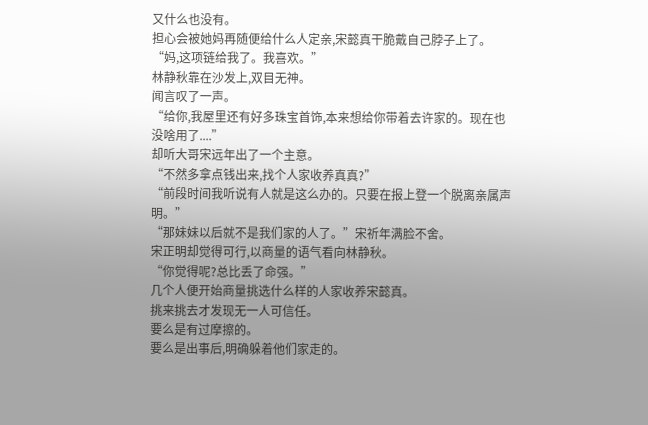又什么也没有。
担心会被她妈再随便给什么人定亲,宋懿真干脆戴自己脖子上了。
“妈,这项链给我了。我喜欢。”
林静秋靠在沙发上,双目无神。
闻言叹了一声。
“给你,我屋里还有好多珠宝首饰,本来想给你带着去许家的。现在也没啥用了....”
却听大哥宋远年出了一个主意。
“不然多拿点钱出来,找个人家收养真真?”
“前段时间我听说有人就是这么办的。只要在报上登一个脱离亲属声明。”
“那妹妹以后就不是我们家的人了。”宋祈年满脸不舍。
宋正明却觉得可行,以商量的语气看向林静秋。
“你觉得呢?总比丢了命强。”
几个人便开始商量挑选什么样的人家收养宋懿真。
挑来挑去才发现无一人可信任。
要么是有过摩擦的。
要么是出事后,明确躲着他们家走的。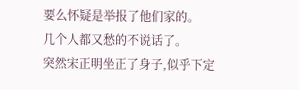要么怀疑是举报了他们家的。
几个人都又愁的不说话了。
突然宋正明坐正了身子,似乎下定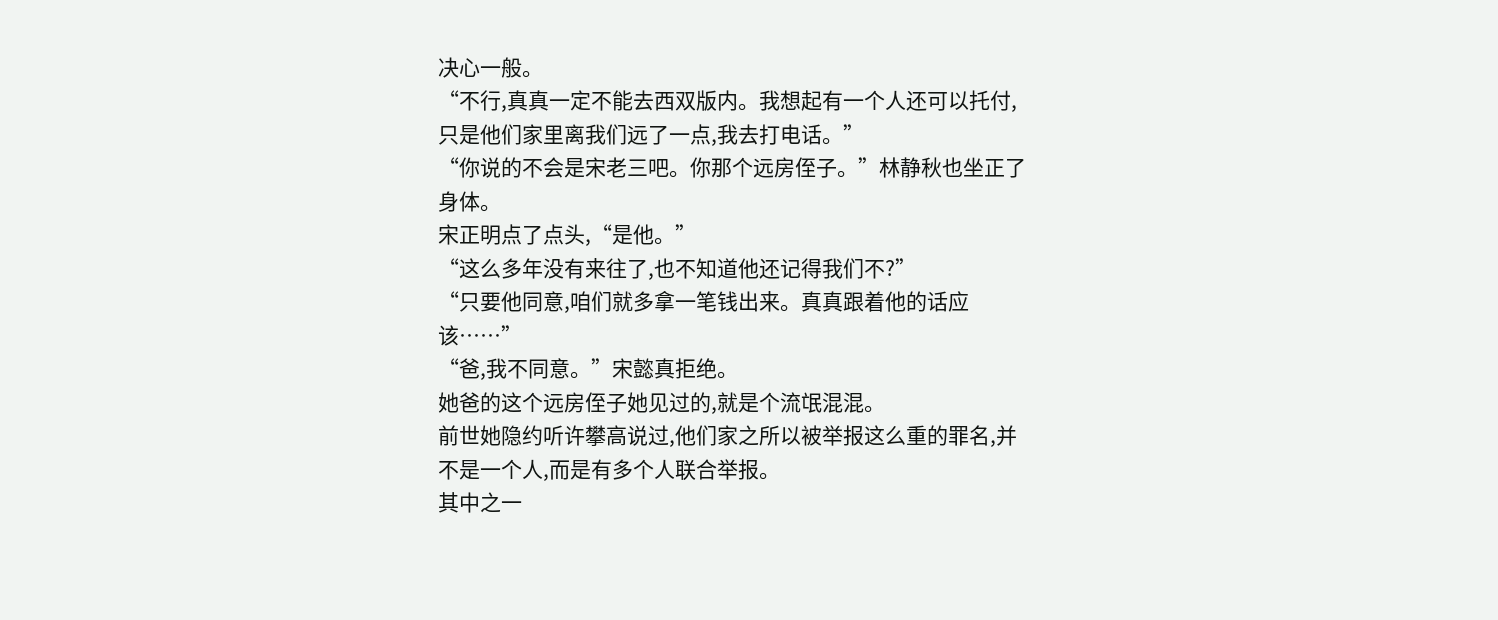决心一般。
“不行,真真一定不能去西双版内。我想起有一个人还可以托付,只是他们家里离我们远了一点,我去打电话。”
“你说的不会是宋老三吧。你那个远房侄子。”林静秋也坐正了身体。
宋正明点了点头,“是他。”
“这么多年没有来往了,也不知道他还记得我们不?”
“只要他同意,咱们就多拿一笔钱出来。真真跟着他的话应该……”
“爸,我不同意。”宋懿真拒绝。
她爸的这个远房侄子她见过的,就是个流氓混混。
前世她隐约听许攀高说过,他们家之所以被举报这么重的罪名,并不是一个人,而是有多个人联合举报。
其中之一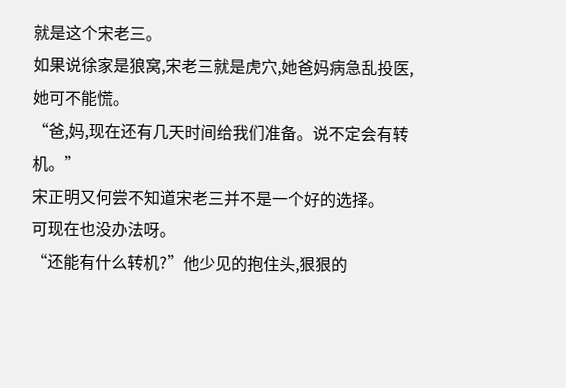就是这个宋老三。
如果说徐家是狼窝,宋老三就是虎穴,她爸妈病急乱投医,她可不能慌。
“爸,妈,现在还有几天时间给我们准备。说不定会有转机。”
宋正明又何尝不知道宋老三并不是一个好的选择。
可现在也没办法呀。
“还能有什么转机?”他少见的抱住头,狠狠的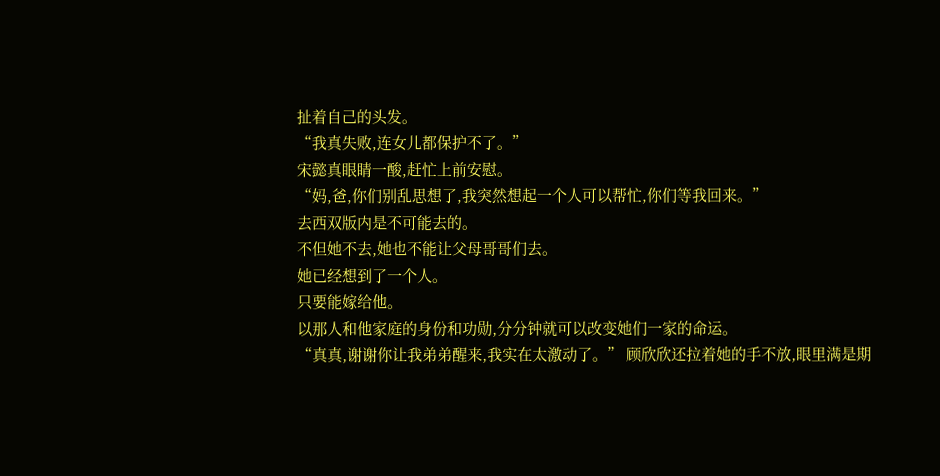扯着自己的头发。
“我真失败,连女儿都保护不了。”
宋懿真眼睛一酸,赶忙上前安慰。
“妈,爸,你们别乱思想了,我突然想起一个人可以帮忙,你们等我回来。”
去西双版内是不可能去的。
不但她不去,她也不能让父母哥哥们去。
她已经想到了一个人。
只要能嫁给他。
以那人和他家庭的身份和功勋,分分钟就可以改变她们一家的命运。
“真真,谢谢你让我弟弟醒来,我实在太激动了。” 顾欣欣还拉着她的手不放,眼里满是期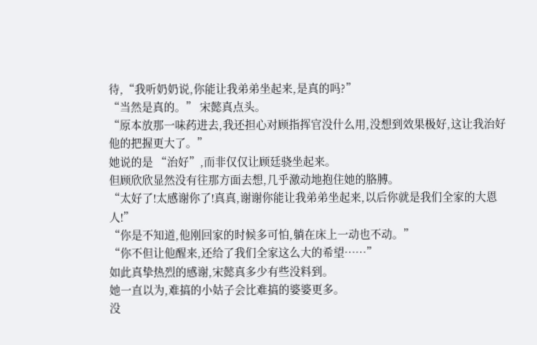待,“我听奶奶说,你能让我弟弟坐起来,是真的吗?”
“当然是真的。” 宋懿真点头。
“原本放那一味药进去,我还担心对顾指挥官没什么用,没想到效果极好,这让我治好他的把握更大了。”
她说的是 “治好”,而非仅仅让顾廷骁坐起来。
但顾欣欣显然没有往那方面去想,几乎激动地抱住她的胳膊。
“太好了!太感谢你了!真真,谢谢你能让我弟弟坐起来,以后你就是我们全家的大恩人!”
“你是不知道,他刚回家的时候多可怕,躺在床上一动也不动。”
“你不但让他醒来,还给了我们全家这么大的希望……”
如此真挚热烈的感谢,宋懿真多少有些没料到。
她一直以为,难搞的小姑子会比难搞的婆婆更多。
没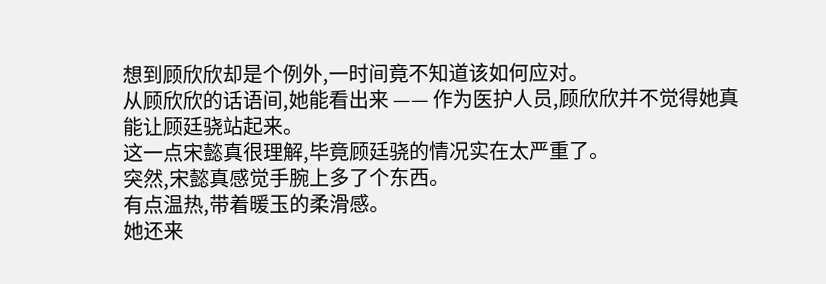想到顾欣欣却是个例外,一时间竟不知道该如何应对。
从顾欣欣的话语间,她能看出来 —— 作为医护人员,顾欣欣并不觉得她真能让顾廷骁站起来。
这一点宋懿真很理解,毕竟顾廷骁的情况实在太严重了。
突然,宋懿真感觉手腕上多了个东西。
有点温热,带着暖玉的柔滑感。
她还来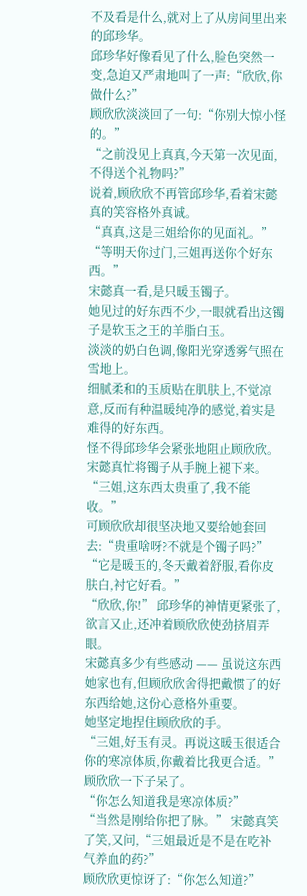不及看是什么,就对上了从房间里出来的邱珍华。
邱珍华好像看见了什么,脸色突然一变,急迫又严肃地叫了一声:“欣欣,你做什么?”
顾欣欣淡淡回了一句:“你别大惊小怪的。”
“之前没见上真真,今天第一次见面,不得送个礼物吗?”
说着,顾欣欣不再管邱珍华,看着宋懿真的笑容格外真诚。
“真真,这是三姐给你的见面礼。”
“等明天你过门,三姐再送你个好东西。”
宋懿真一看,是只暖玉镯子。
她见过的好东西不少,一眼就看出这镯子是软玉之王的羊脂白玉。
淡淡的奶白色调,像阳光穿透雾气照在雪地上。
细腻柔和的玉质贴在肌肤上,不觉凉意,反而有种温暖纯净的感觉,着实是难得的好东西。
怪不得邱珍华会紧张地阻止顾欣欣。
宋懿真忙将镯子从手腕上褪下来。
“三姐,这东西太贵重了,我不能收。”
可顾欣欣却很坚决地又要给她套回去:“贵重啥呀?不就是个镯子吗?”
“它是暖玉的,冬天戴着舒服,看你皮肤白,衬它好看。”
“欣欣,你!” 邱珍华的神情更紧张了,欲言又止,还冲着顾欣欣使劲挤眉弄眼。
宋懿真多少有些感动 —— 虽说这东西她家也有,但顾欣欣舍得把戴惯了的好东西给她,这份心意格外重要。
她坚定地捏住顾欣欣的手。
“三姐,好玉有灵。再说这暖玉很适合你的寒凉体质,你戴着比我更合适。”
顾欣欣一下子呆了。
“你怎么知道我是寒凉体质?”
“当然是刚给你把了脉。” 宋懿真笑了笑,又问,“三姐最近是不是在吃补气养血的药?”
顾欣欣更惊讶了:“你怎么知道?”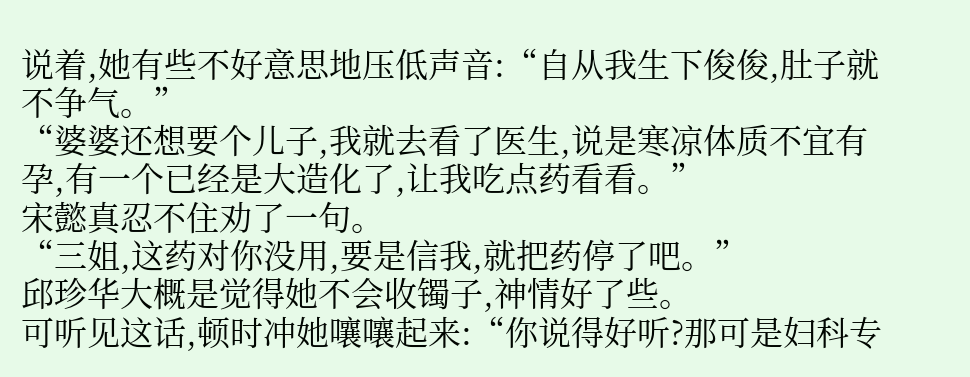说着,她有些不好意思地压低声音:“自从我生下俊俊,肚子就不争气。”
“婆婆还想要个儿子,我就去看了医生,说是寒凉体质不宜有孕,有一个已经是大造化了,让我吃点药看看。”
宋懿真忍不住劝了一句。
“三姐,这药对你没用,要是信我,就把药停了吧。”
邱珍华大概是觉得她不会收镯子,神情好了些。
可听见这话,顿时冲她嚷嚷起来:“你说得好听?那可是妇科专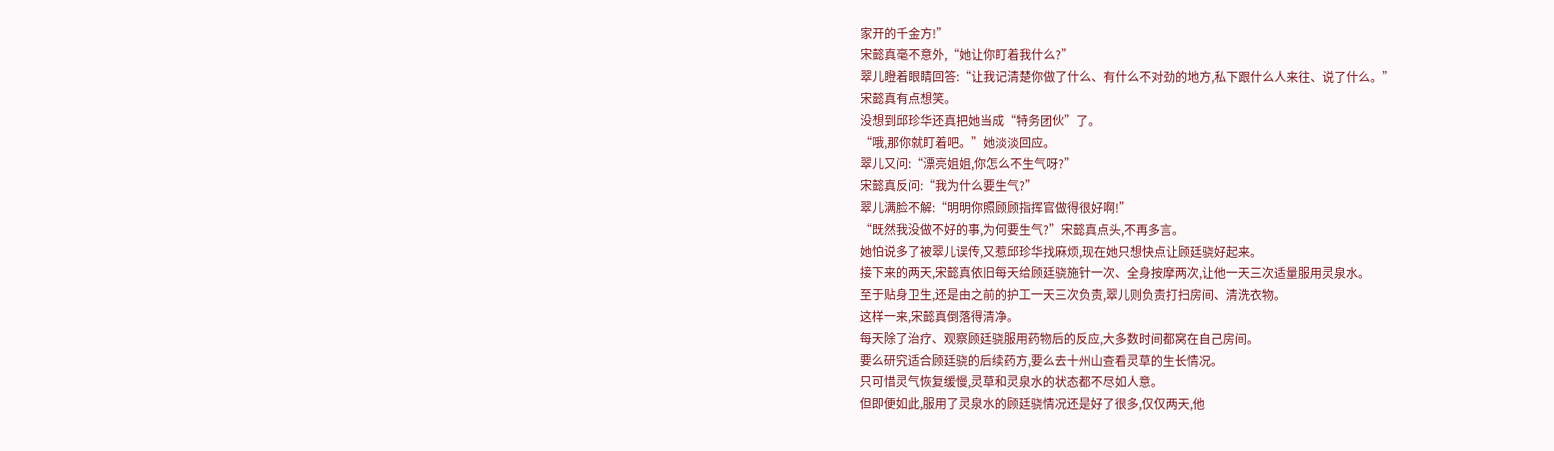家开的千金方!”
宋懿真毫不意外,“她让你盯着我什么?”
翠儿瞪着眼睛回答:“让我记清楚你做了什么、有什么不对劲的地方,私下跟什么人来往、说了什么。”
宋懿真有点想笑。
没想到邱珍华还真把她当成“特务团伙”了。
“哦,那你就盯着吧。”她淡淡回应。
翠儿又问:“漂亮姐姐,你怎么不生气呀?”
宋懿真反问:“我为什么要生气?”
翠儿满脸不解:“明明你照顾顾指挥官做得很好啊!”
“既然我没做不好的事,为何要生气?”宋懿真点头,不再多言。
她怕说多了被翠儿误传,又惹邱珍华找麻烦,现在她只想快点让顾廷骁好起来。
接下来的两天,宋懿真依旧每天给顾廷骁施针一次、全身按摩两次,让他一天三次适量服用灵泉水。
至于贴身卫生,还是由之前的护工一天三次负责,翠儿则负责打扫房间、清洗衣物。
这样一来,宋懿真倒落得清净。
每天除了治疗、观察顾廷骁服用药物后的反应,大多数时间都窝在自己房间。
要么研究适合顾廷骁的后续药方,要么去十州山查看灵草的生长情况。
只可惜灵气恢复缓慢,灵草和灵泉水的状态都不尽如人意。
但即便如此,服用了灵泉水的顾廷骁情况还是好了很多,仅仅两天,他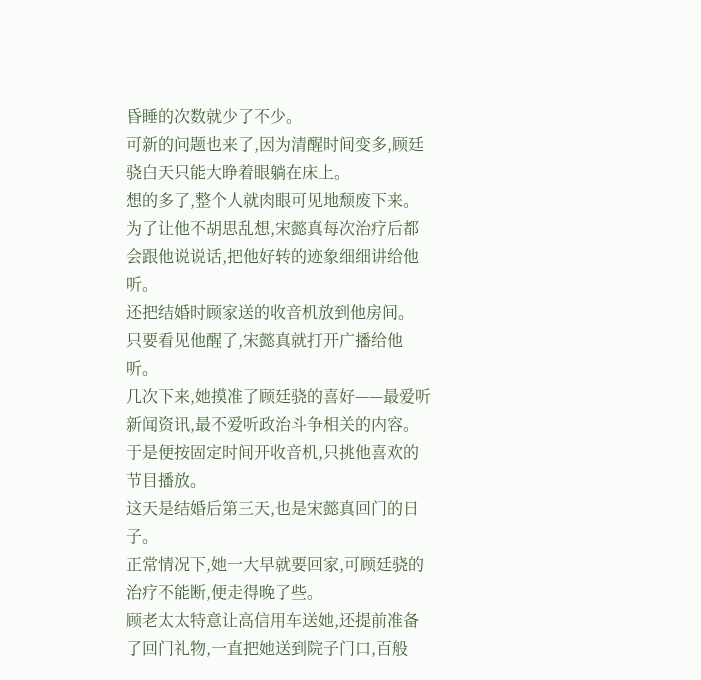昏睡的次数就少了不少。
可新的问题也来了,因为清醒时间变多,顾廷骁白天只能大睁着眼躺在床上。
想的多了,整个人就肉眼可见地颓废下来。
为了让他不胡思乱想,宋懿真每次治疗后都会跟他说说话,把他好转的迹象细细讲给他听。
还把结婚时顾家送的收音机放到他房间。
只要看见他醒了,宋懿真就打开广播给他听。
几次下来,她摸准了顾廷骁的喜好——最爱听新闻资讯,最不爱听政治斗争相关的内容。
于是便按固定时间开收音机,只挑他喜欢的节目播放。
这天是结婚后第三天,也是宋懿真回门的日子。
正常情况下,她一大早就要回家,可顾廷骁的治疗不能断,便走得晚了些。
顾老太太特意让高信用车送她,还提前准备了回门礼物,一直把她送到院子门口,百般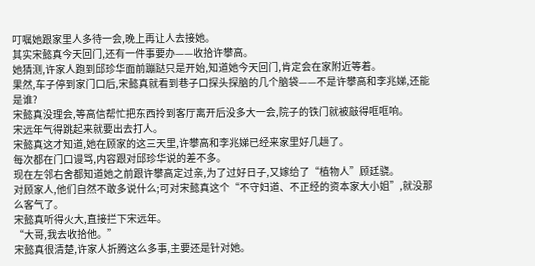叮嘱她跟家里人多待一会,晚上再让人去接她。
其实宋懿真今天回门,还有一件事要办——收拾许攀高。
她猜测,许家人跑到邱珍华面前蹦跶只是开始,知道她今天回门,肯定会在家附近等着。
果然,车子停到家门口后,宋懿真就看到巷子口探头探脑的几个脑袋——不是许攀高和李兆娣,还能是谁?
宋懿真没理会,等高信帮忙把东西拎到客厅离开后没多大一会,院子的铁门就被敲得哐哐响。
宋远年气得跳起来就要出去打人。
宋懿真这才知道,她在顾家的这三天里,许攀高和李兆娣已经来家里好几趟了。
每次都在门口谩骂,内容跟对邱珍华说的差不多。
现在左邻右舍都知道她之前跟许攀高定过亲,为了过好日子,又嫁给了“植物人”顾廷骁。
对顾家人,他们自然不敢多说什么;可对宋懿真这个“不守妇道、不正经的资本家大小姐”,就没那么客气了。
宋懿真听得火大,直接拦下宋远年。
“大哥,我去收拾他。”
宋懿真很清楚,许家人折腾这么多事,主要还是针对她。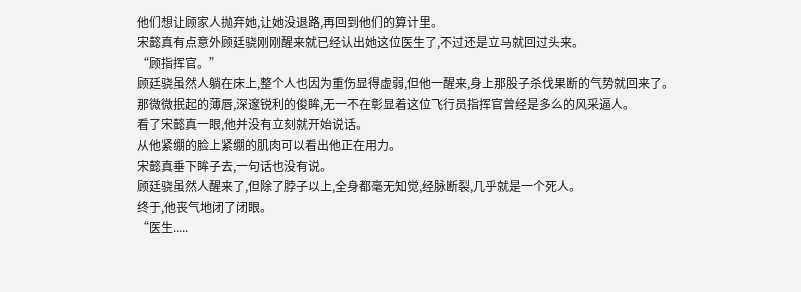他们想让顾家人抛弃她,让她没退路,再回到他们的算计里。
宋懿真有点意外顾廷骁刚刚醒来就已经认出她这位医生了,不过还是立马就回过头来。
“顾指挥官。”
顾廷骁虽然人躺在床上,整个人也因为重伤显得虚弱,但他一醒来,身上那股子杀伐果断的气势就回来了。
那微微抿起的薄唇,深邃锐利的俊眸,无一不在彰显着这位飞行员指挥官曾经是多么的风采逼人。
看了宋懿真一眼,他并没有立刻就开始说话。
从他紧绷的脸上紧绷的肌肉可以看出他正在用力。
宋懿真垂下眸子去,一句话也没有说。
顾廷骁虽然人醒来了,但除了脖子以上,全身都毫无知觉,经脉断裂,几乎就是一个死人。
终于,他丧气地闭了闭眼。
“医生.....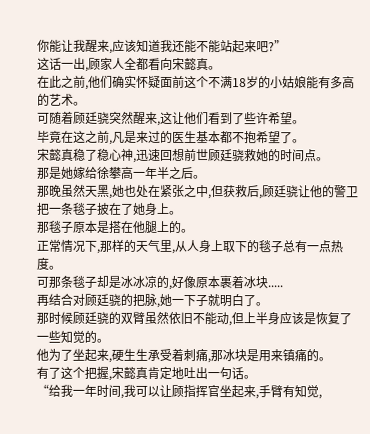你能让我醒来,应该知道我还能不能站起来吧?”
这话一出,顾家人全都看向宋懿真。
在此之前,他们确实怀疑面前这个不满18岁的小姑娘能有多高的艺术。
可随着顾廷骁突然醒来,这让他们看到了些许希望。
毕竟在这之前,凡是来过的医生基本都不抱希望了。
宋懿真稳了稳心神,迅速回想前世顾廷骁救她的时间点。
那是她嫁给徐攀高一年半之后。
那晚虽然天黑,她也处在紧张之中,但获救后,顾廷骁让他的警卫把一条毯子披在了她身上。
那毯子原本是搭在他腿上的。
正常情况下,那样的天气里,从人身上取下的毯子总有一点热度。
可那条毯子却是冰冰凉的,好像原本裹着冰块.....
再结合对顾廷骁的把脉,她一下子就明白了。
那时候顾廷骁的双臂虽然依旧不能动,但上半身应该是恢复了一些知觉的。
他为了坐起来,硬生生承受着刺痛,那冰块是用来镇痛的。
有了这个把握,宋懿真肯定地吐出一句话。
“给我一年时间,我可以让顾指挥官坐起来,手臂有知觉,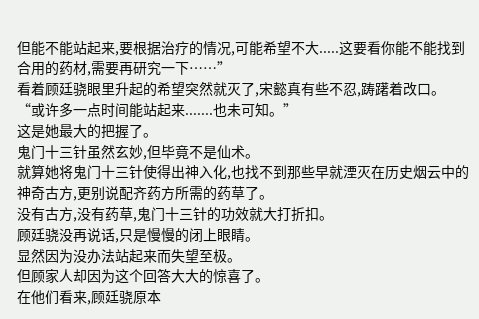但能不能站起来,要根据治疗的情况,可能希望不大.....这要看你能不能找到合用的药材,需要再研究一下……”
看着顾廷骁眼里升起的希望突然就灭了,宋懿真有些不忍,踌躇着改口。
“或许多一点时间能站起来.......也未可知。”
这是她最大的把握了。
鬼门十三针虽然玄妙,但毕竟不是仙术。
就算她将鬼门十三针使得出神入化,也找不到那些早就湮灭在历史烟云中的神奇古方,更别说配齐药方所需的药草了。
没有古方,没有药草,鬼门十三针的功效就大打折扣。
顾廷骁没再说话,只是慢慢的闭上眼睛。
显然因为没办法站起来而失望至极。
但顾家人却因为这个回答大大的惊喜了。
在他们看来,顾廷骁原本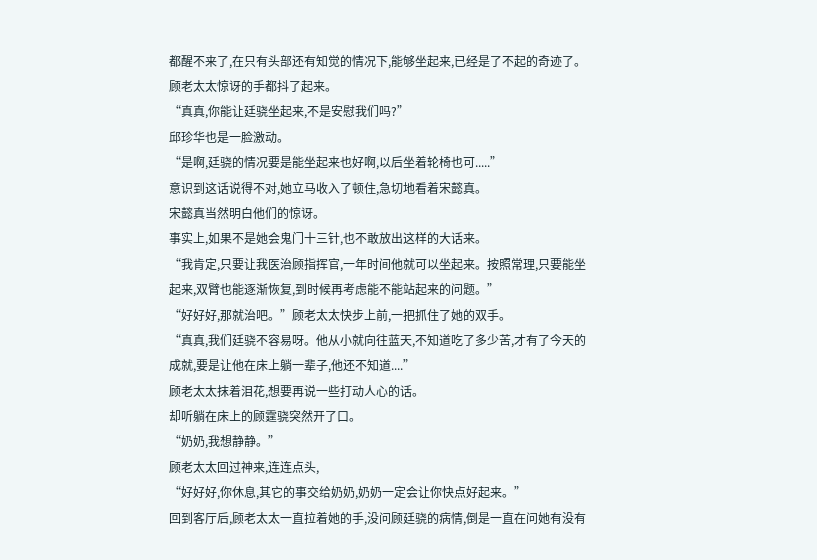都醒不来了,在只有头部还有知觉的情况下,能够坐起来,已经是了不起的奇迹了。
顾老太太惊讶的手都抖了起来。
“真真,你能让廷骁坐起来,不是安慰我们吗?”
邱珍华也是一脸激动。
“是啊,廷骁的情况要是能坐起来也好啊,以后坐着轮椅也可.....”
意识到这话说得不对,她立马收入了顿住,急切地看着宋懿真。
宋懿真当然明白他们的惊讶。
事实上,如果不是她会鬼门十三针,也不敢放出这样的大话来。
“我肯定,只要让我医治顾指挥官,一年时间他就可以坐起来。按照常理,只要能坐起来,双臂也能逐渐恢复,到时候再考虑能不能站起来的问题。”
“好好好,那就治吧。”顾老太太快步上前,一把抓住了她的双手。
“真真,我们廷骁不容易呀。他从小就向往蓝天,不知道吃了多少苦,才有了今天的成就,要是让他在床上躺一辈子,他还不知道....”
顾老太太抹着泪花,想要再说一些打动人心的话。
却听躺在床上的顾霆骁突然开了口。
“奶奶,我想静静。”
顾老太太回过神来,连连点头,
“好好好,你休息,其它的事交给奶奶,奶奶一定会让你快点好起来。”
回到客厅后,顾老太太一直拉着她的手,没问顾廷骁的病情,倒是一直在问她有没有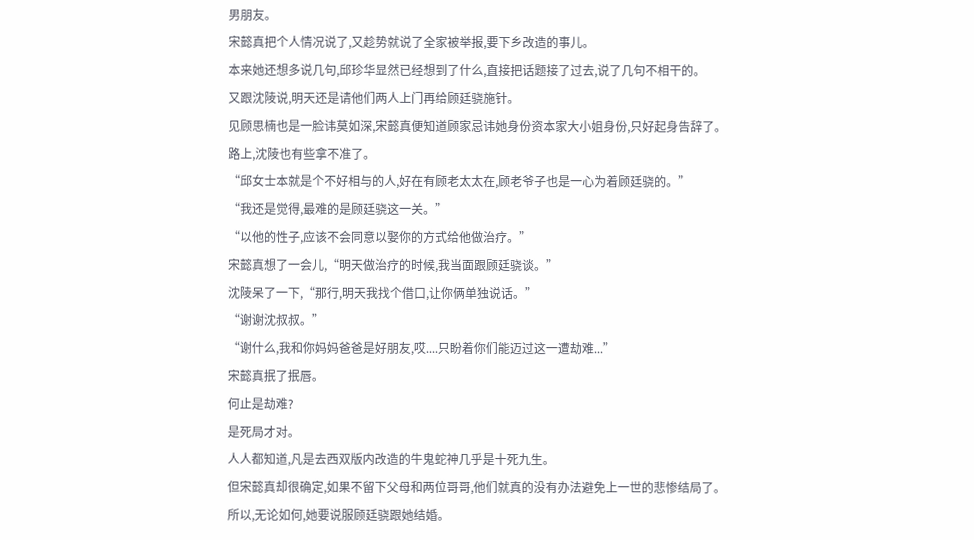男朋友。
宋懿真把个人情况说了,又趁势就说了全家被举报,要下乡改造的事儿。
本来她还想多说几句,邱珍华显然已经想到了什么,直接把话题接了过去,说了几句不相干的。
又跟沈陵说,明天还是请他们两人上门再给顾廷骁施针。
见顾思楠也是一脸讳莫如深,宋懿真便知道顾家忌讳她身份资本家大小姐身份,只好起身告辞了。
路上,沈陵也有些拿不准了。
“邱女士本就是个不好相与的人,好在有顾老太太在,顾老爷子也是一心为着顾廷骁的。”
“我还是觉得,最难的是顾廷骁这一关。”
“以他的性子,应该不会同意以娶你的方式给他做治疗。”
宋懿真想了一会儿,“明天做治疗的时候,我当面跟顾廷骁谈。”
沈陵呆了一下,“那行,明天我找个借口,让你俩单独说话。”
“谢谢沈叔叔。”
“谢什么,我和你妈妈爸爸是好朋友,哎....只盼着你们能迈过这一遭劫难...”
宋懿真抿了抿唇。
何止是劫难?
是死局才对。
人人都知道,凡是去西双版内改造的牛鬼蛇神几乎是十死九生。
但宋懿真却很确定,如果不留下父母和两位哥哥,他们就真的没有办法避免上一世的悲惨结局了。
所以,无论如何,她要说服顾廷骁跟她结婚。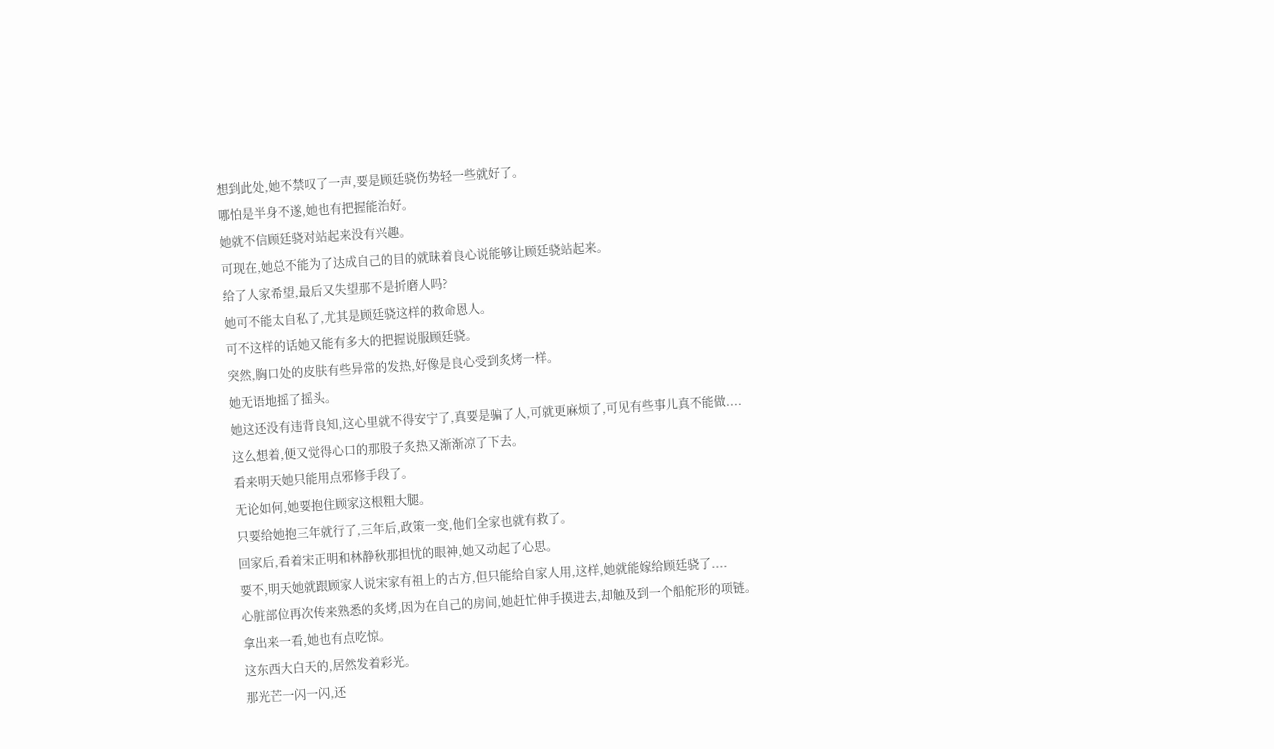想到此处,她不禁叹了一声,要是顾廷骁伤势轻一些就好了。
哪怕是半身不遂,她也有把握能治好。
她就不信顾廷骁对站起来没有兴趣。
可现在,她总不能为了达成自己的目的就昧着良心说能够让顾廷骁站起来。
给了人家希望,最后又失望那不是折磨人吗?
她可不能太自私了,尤其是顾廷骁这样的救命恩人。
可不这样的话她又能有多大的把握说服顾廷骁。
突然,胸口处的皮肤有些异常的发热,好像是良心受到炙烤一样。
她无语地摇了摇头。
她这还没有违背良知,这心里就不得安宁了,真要是骗了人,可就更麻烦了,可见有些事儿真不能做....
这么想着,便又觉得心口的那股子炙热又渐渐凉了下去。
看来明天她只能用点邪修手段了。
无论如何,她要抱住顾家这根粗大腿。
只要给她抱三年就行了,三年后,政策一变,他们全家也就有救了。
回家后,看着宋正明和林静秋那担忧的眼神,她又动起了心思。
要不,明天她就跟顾家人说宋家有祖上的古方,但只能给自家人用,这样,她就能嫁给顾廷骁了....
心脏部位再次传来熟悉的炙烤,因为在自己的房间,她赶忙伸手摸进去,却触及到一个船舵形的项链。
拿出来一看,她也有点吃惊。
这东西大白天的,居然发着彩光。
那光芒一闪一闪,还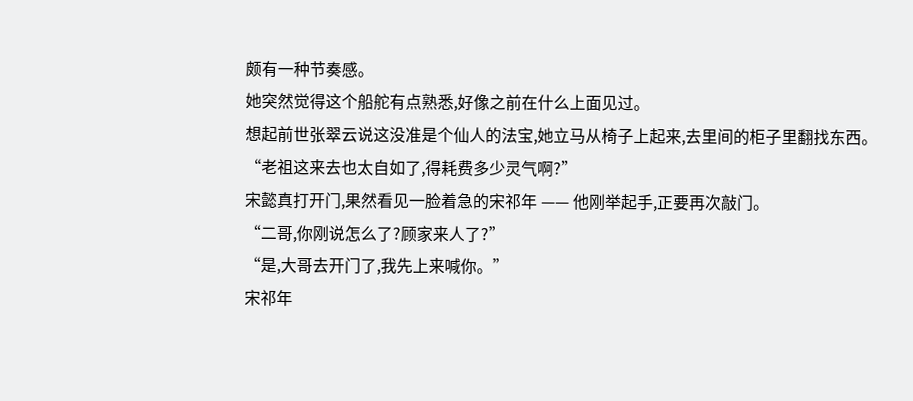颇有一种节奏感。
她突然觉得这个船舵有点熟悉,好像之前在什么上面见过。
想起前世张翠云说这没准是个仙人的法宝,她立马从椅子上起来,去里间的柜子里翻找东西。
“老祖这来去也太自如了,得耗费多少灵气啊?”
宋懿真打开门,果然看见一脸着急的宋祁年 —— 他刚举起手,正要再次敲门。
“二哥,你刚说怎么了?顾家来人了?”
“是,大哥去开门了,我先上来喊你。”
宋祁年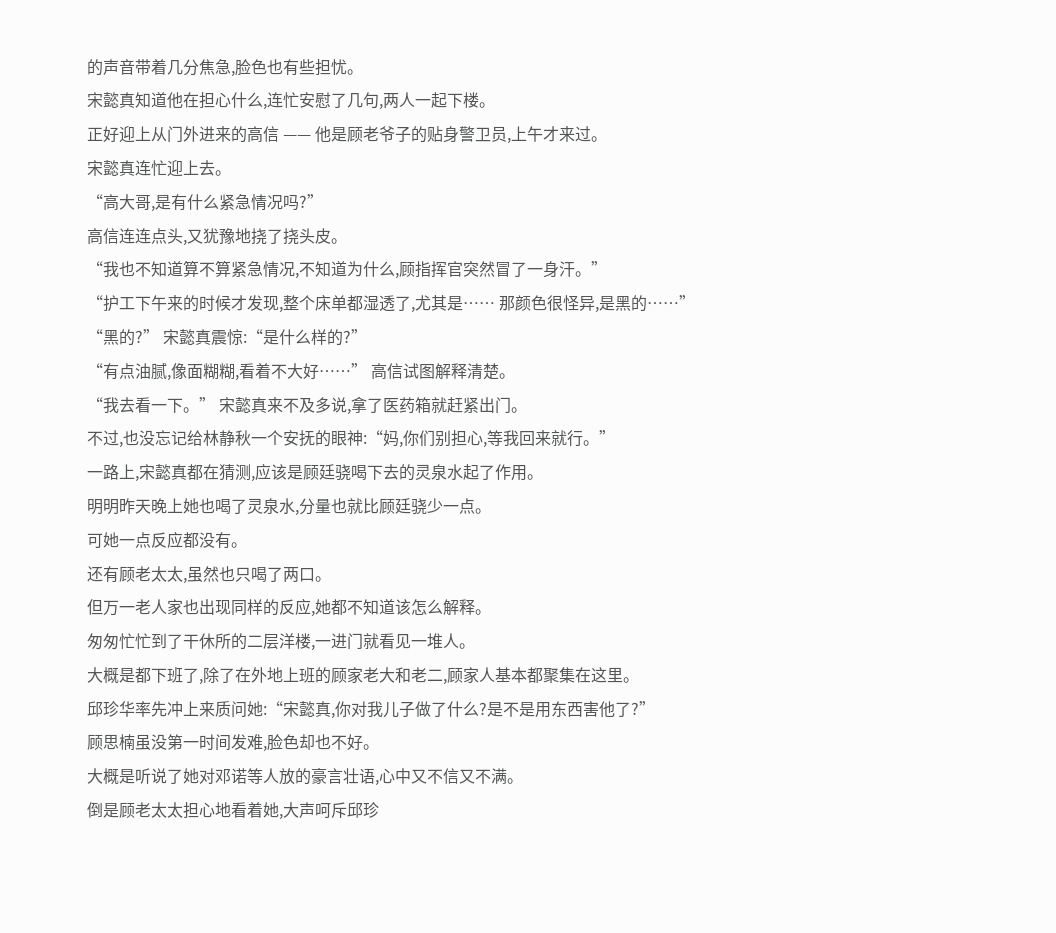的声音带着几分焦急,脸色也有些担忧。
宋懿真知道他在担心什么,连忙安慰了几句,两人一起下楼。
正好迎上从门外进来的高信 —— 他是顾老爷子的贴身警卫员,上午才来过。
宋懿真连忙迎上去。
“高大哥,是有什么紧急情况吗?”
高信连连点头,又犹豫地挠了挠头皮。
“我也不知道算不算紧急情况,不知道为什么,顾指挥官突然冒了一身汗。”
“护工下午来的时候才发现,整个床单都湿透了,尤其是…… 那颜色很怪异,是黑的……”
“黑的?” 宋懿真震惊:“是什么样的?”
“有点油腻,像面糊糊,看着不大好……” 高信试图解释清楚。
“我去看一下。” 宋懿真来不及多说,拿了医药箱就赶紧出门。
不过,也没忘记给林静秋一个安抚的眼神:“妈,你们别担心,等我回来就行。”
一路上,宋懿真都在猜测,应该是顾廷骁喝下去的灵泉水起了作用。
明明昨天晚上她也喝了灵泉水,分量也就比顾廷骁少一点。
可她一点反应都没有。
还有顾老太太,虽然也只喝了两口。
但万一老人家也出现同样的反应,她都不知道该怎么解释。
匆匆忙忙到了干休所的二层洋楼,一进门就看见一堆人。
大概是都下班了,除了在外地上班的顾家老大和老二,顾家人基本都聚集在这里。
邱珍华率先冲上来质问她:“宋懿真,你对我儿子做了什么?是不是用东西害他了?”
顾思楠虽没第一时间发难,脸色却也不好。
大概是听说了她对邓诺等人放的豪言壮语,心中又不信又不满。
倒是顾老太太担心地看着她,大声呵斥邱珍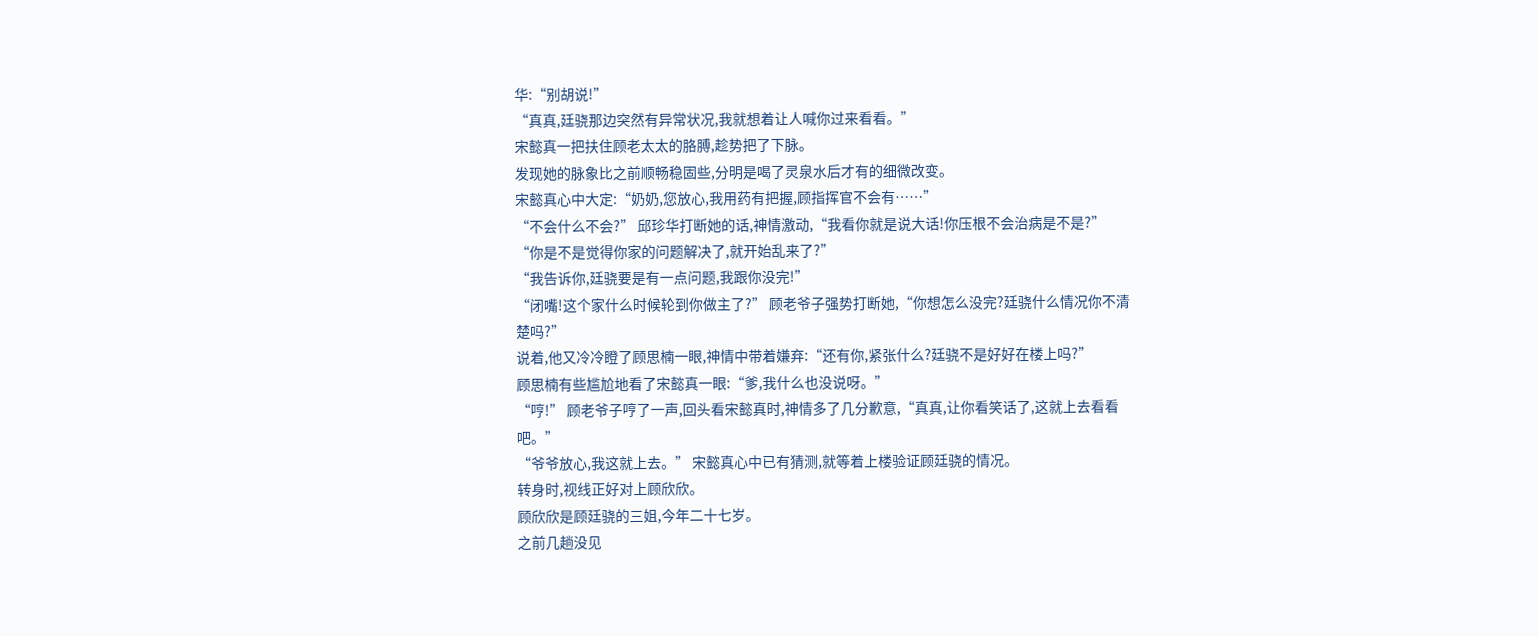华:“别胡说!”
“真真,廷骁那边突然有异常状况,我就想着让人喊你过来看看。”
宋懿真一把扶住顾老太太的胳膊,趁势把了下脉。
发现她的脉象比之前顺畅稳固些,分明是喝了灵泉水后才有的细微改变。
宋懿真心中大定:“奶奶,您放心,我用药有把握,顾指挥官不会有……”
“不会什么不会?” 邱珍华打断她的话,神情激动,“我看你就是说大话!你压根不会治病是不是?”
“你是不是觉得你家的问题解决了,就开始乱来了?”
“我告诉你,廷骁要是有一点问题,我跟你没完!”
“闭嘴!这个家什么时候轮到你做主了?” 顾老爷子强势打断她,“你想怎么没完?廷骁什么情况你不清楚吗?”
说着,他又冷冷瞪了顾思楠一眼,神情中带着嫌弃:“还有你,紧张什么?廷骁不是好好在楼上吗?”
顾思楠有些尴尬地看了宋懿真一眼:“爹,我什么也没说呀。”
“哼!” 顾老爷子哼了一声,回头看宋懿真时,神情多了几分歉意,“真真,让你看笑话了,这就上去看看吧。”
“爷爷放心,我这就上去。” 宋懿真心中已有猜测,就等着上楼验证顾廷骁的情况。
转身时,视线正好对上顾欣欣。
顾欣欣是顾廷骁的三姐,今年二十七岁。
之前几趟没见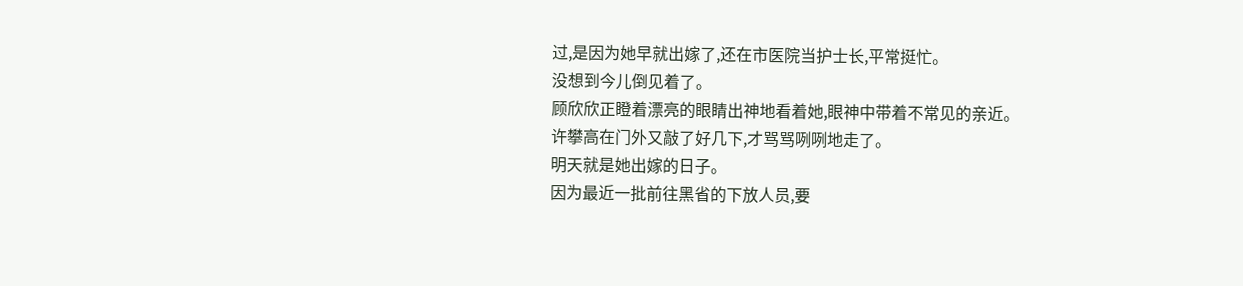过,是因为她早就出嫁了,还在市医院当护士长,平常挺忙。
没想到今儿倒见着了。
顾欣欣正瞪着漂亮的眼睛出神地看着她,眼神中带着不常见的亲近。
许攀高在门外又敲了好几下,才骂骂咧咧地走了。
明天就是她出嫁的日子。
因为最近一批前往黑省的下放人员,要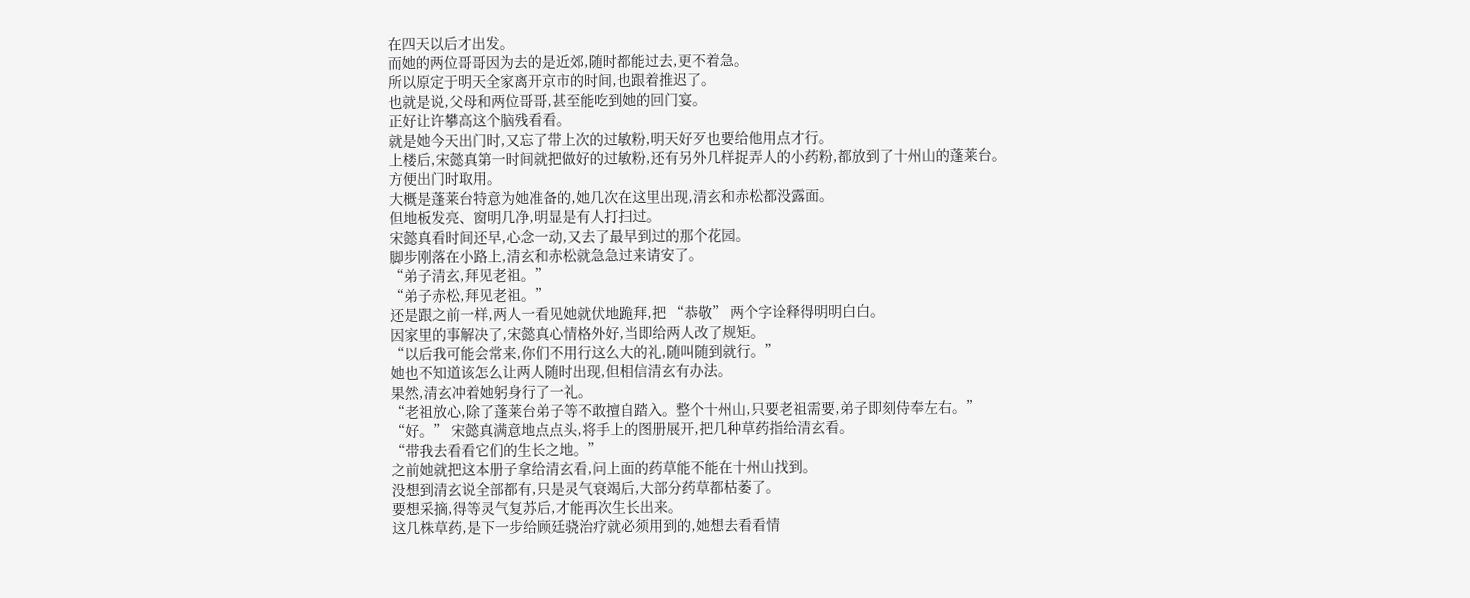在四天以后才出发。
而她的两位哥哥因为去的是近郊,随时都能过去,更不着急。
所以原定于明天全家离开京市的时间,也跟着推迟了。
也就是说,父母和两位哥哥,甚至能吃到她的回门宴。
正好让许攀高这个脑残看看。
就是她今天出门时,又忘了带上次的过敏粉,明天好歹也要给他用点才行。
上楼后,宋懿真第一时间就把做好的过敏粉,还有另外几样捉弄人的小药粉,都放到了十州山的蓬莱台。
方便出门时取用。
大概是蓬莱台特意为她准备的,她几次在这里出现,清玄和赤松都没露面。
但地板发亮、窗明几净,明显是有人打扫过。
宋懿真看时间还早,心念一动,又去了最早到过的那个花园。
脚步刚落在小路上,清玄和赤松就急急过来请安了。
“弟子清玄,拜见老祖。”
“弟子赤松,拜见老祖。”
还是跟之前一样,两人一看见她就伏地跪拜,把 “恭敬” 两个字诠释得明明白白。
因家里的事解决了,宋懿真心情格外好,当即给两人改了规矩。
“以后我可能会常来,你们不用行这么大的礼,随叫随到就行。”
她也不知道该怎么让两人随时出现,但相信清玄有办法。
果然,清玄冲着她躬身行了一礼。
“老祖放心,除了蓬莱台弟子等不敢擅自踏入。整个十州山,只要老祖需要,弟子即刻侍奉左右。”
“好。” 宋懿真满意地点点头,将手上的图册展开,把几种草药指给清玄看。
“带我去看看它们的生长之地。”
之前她就把这本册子拿给清玄看,问上面的药草能不能在十州山找到。
没想到清玄说全部都有,只是灵气衰竭后,大部分药草都枯萎了。
要想采摘,得等灵气复苏后,才能再次生长出来。
这几株草药,是下一步给顾廷骁治疗就必须用到的,她想去看看情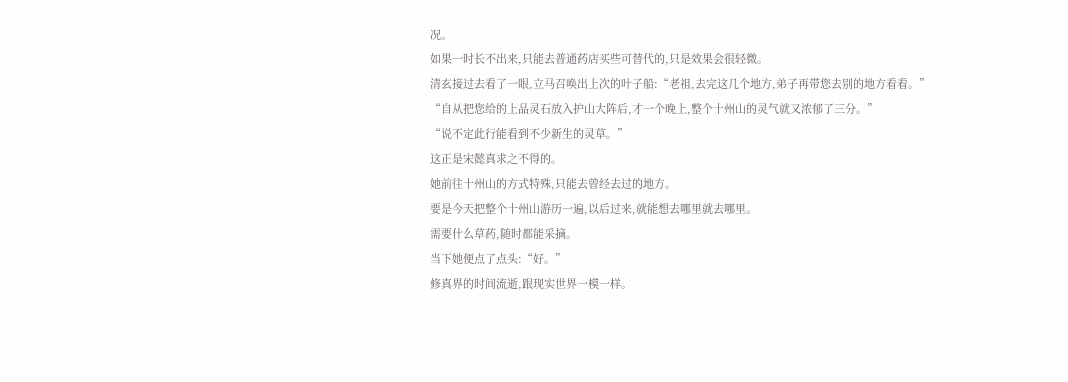况。
如果一时长不出来,只能去普通药店买些可替代的,只是效果会很轻微。
清玄接过去看了一眼,立马召唤出上次的叶子船:“老祖,去完这几个地方,弟子再带您去别的地方看看。”
“自从把您给的上品灵石放入护山大阵后,才一个晚上,整个十州山的灵气就又浓郁了三分。”
“说不定此行能看到不少新生的灵草。”
这正是宋懿真求之不得的。
她前往十州山的方式特殊,只能去曾经去过的地方。
要是今天把整个十州山游历一遍,以后过来,就能想去哪里就去哪里。
需要什么草药,随时都能采摘。
当下她便点了点头:“好。”
修真界的时间流逝,跟现实世界一模一样。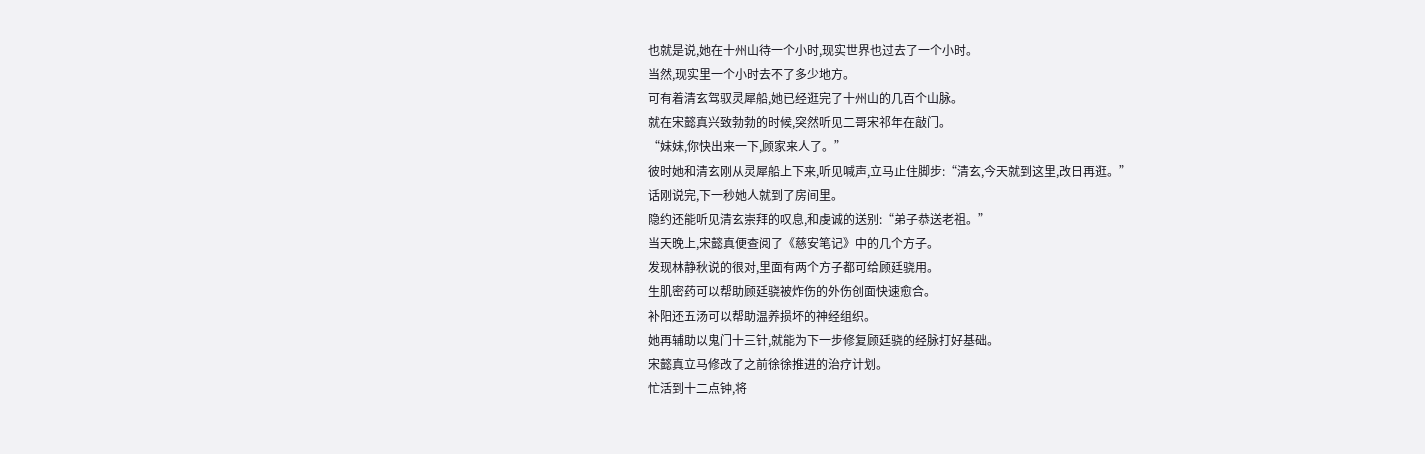也就是说,她在十州山待一个小时,现实世界也过去了一个小时。
当然,现实里一个小时去不了多少地方。
可有着清玄驾驭灵犀船,她已经逛完了十州山的几百个山脉。
就在宋懿真兴致勃勃的时候,突然听见二哥宋祁年在敲门。
“妹妹,你快出来一下,顾家来人了。”
彼时她和清玄刚从灵犀船上下来,听见喊声,立马止住脚步:“清玄,今天就到这里,改日再逛。”
话刚说完,下一秒她人就到了房间里。
隐约还能听见清玄崇拜的叹息,和虔诚的送别:“弟子恭送老祖。”
当天晚上,宋懿真便查阅了《慈安笔记》中的几个方子。
发现林静秋说的很对,里面有两个方子都可给顾廷骁用。
生肌密药可以帮助顾廷骁被炸伤的外伤创面快速愈合。
补阳还五汤可以帮助温养损坏的神经组织。
她再辅助以鬼门十三针,就能为下一步修复顾廷骁的经脉打好基础。
宋懿真立马修改了之前徐徐推进的治疗计划。
忙活到十二点钟,将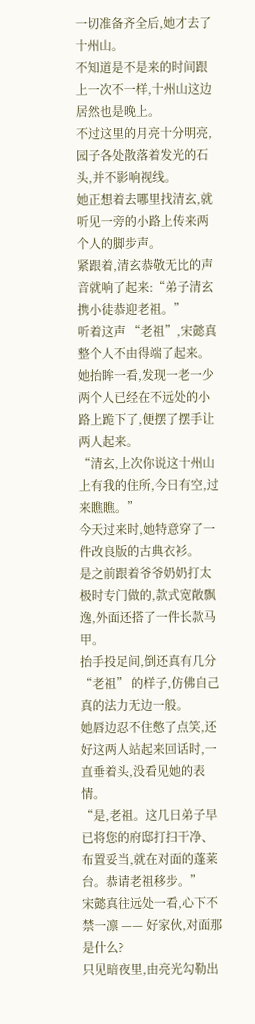一切准备齐全后,她才去了十州山。
不知道是不是来的时间跟上一次不一样,十州山这边居然也是晚上。
不过这里的月亮十分明亮,园子各处散落着发光的石头,并不影响视线。
她正想着去哪里找清玄,就听见一旁的小路上传来两个人的脚步声。
紧跟着,清玄恭敬无比的声音就响了起来:“弟子清玄携小徒恭迎老祖。”
听着这声 “老祖”,宋懿真整个人不由得端了起来。
她抬眸一看,发现一老一少两个人已经在不远处的小路上跪下了,便摆了摆手让两人起来。
“清玄,上次你说这十州山上有我的住所,今日有空,过来瞧瞧。”
今天过来时,她特意穿了一件改良版的古典衣衫。
是之前跟着爷爷奶奶打太极时专门做的,款式宽敞飘逸,外面还搭了一件长款马甲。
抬手投足间,倒还真有几分 “老祖” 的样子,仿佛自己真的法力无边一般。
她唇边忍不住憋了点笑,还好这两人站起来回话时,一直垂着头,没看见她的表情。
“是,老祖。这几日弟子早已将您的府邸打扫干净、布置妥当,就在对面的蓬莱台。恭请老祖移步。”
宋懿真往远处一看,心下不禁一凛 —— 好家伙,对面那是什么?
只见暗夜里,由亮光勾勒出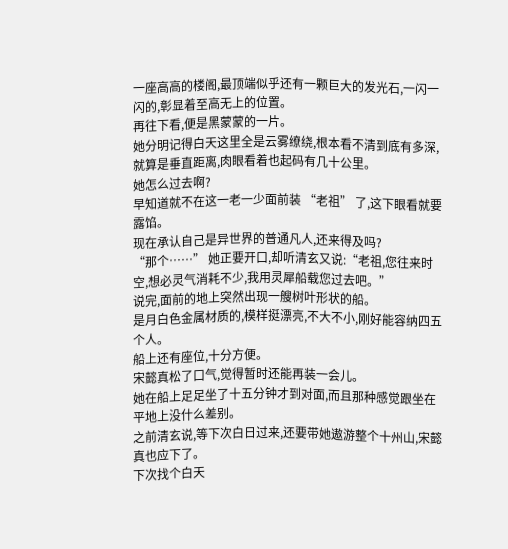一座高高的楼阁,最顶端似乎还有一颗巨大的发光石,一闪一闪的,彰显着至高无上的位置。
再往下看,便是黑蒙蒙的一片。
她分明记得白天这里全是云雾缭绕,根本看不清到底有多深,就算是垂直距离,肉眼看着也起码有几十公里。
她怎么过去啊?
早知道就不在这一老一少面前装 “老祖” 了,这下眼看就要露馅。
现在承认自己是异世界的普通凡人,还来得及吗?
“那个……” 她正要开口,却听清玄又说:“老祖,您往来时空,想必灵气消耗不少,我用灵犀船载您过去吧。”
说完,面前的地上突然出现一艘树叶形状的船。
是月白色金属材质的,模样挺漂亮,不大不小,刚好能容纳四五个人。
船上还有座位,十分方便。
宋懿真松了口气,觉得暂时还能再装一会儿。
她在船上足足坐了十五分钟才到对面,而且那种感觉跟坐在平地上没什么差别。
之前清玄说,等下次白日过来,还要带她遨游整个十州山,宋懿真也应下了。
下次找个白天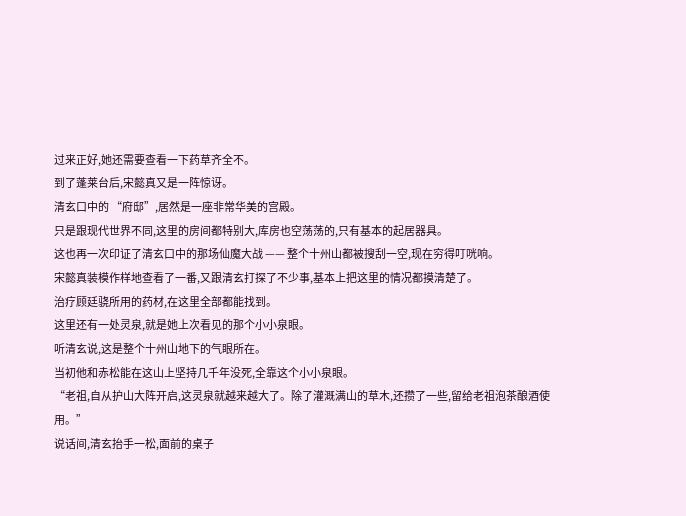过来正好,她还需要查看一下药草齐全不。
到了蓬莱台后,宋懿真又是一阵惊讶。
清玄口中的 “府邸”,居然是一座非常华美的宫殿。
只是跟现代世界不同,这里的房间都特别大,库房也空荡荡的,只有基本的起居器具。
这也再一次印证了清玄口中的那场仙魔大战 —— 整个十州山都被搜刮一空,现在穷得叮咣响。
宋懿真装模作样地查看了一番,又跟清玄打探了不少事,基本上把这里的情况都摸清楚了。
治疗顾廷骁所用的药材,在这里全部都能找到。
这里还有一处灵泉,就是她上次看见的那个小小泉眼。
听清玄说,这是整个十州山地下的气眼所在。
当初他和赤松能在这山上坚持几千年没死,全靠这个小小泉眼。
“老祖,自从护山大阵开启,这灵泉就越来越大了。除了灌溉满山的草木,还攒了一些,留给老祖泡茶酿酒使用。”
说话间,清玄抬手一松,面前的桌子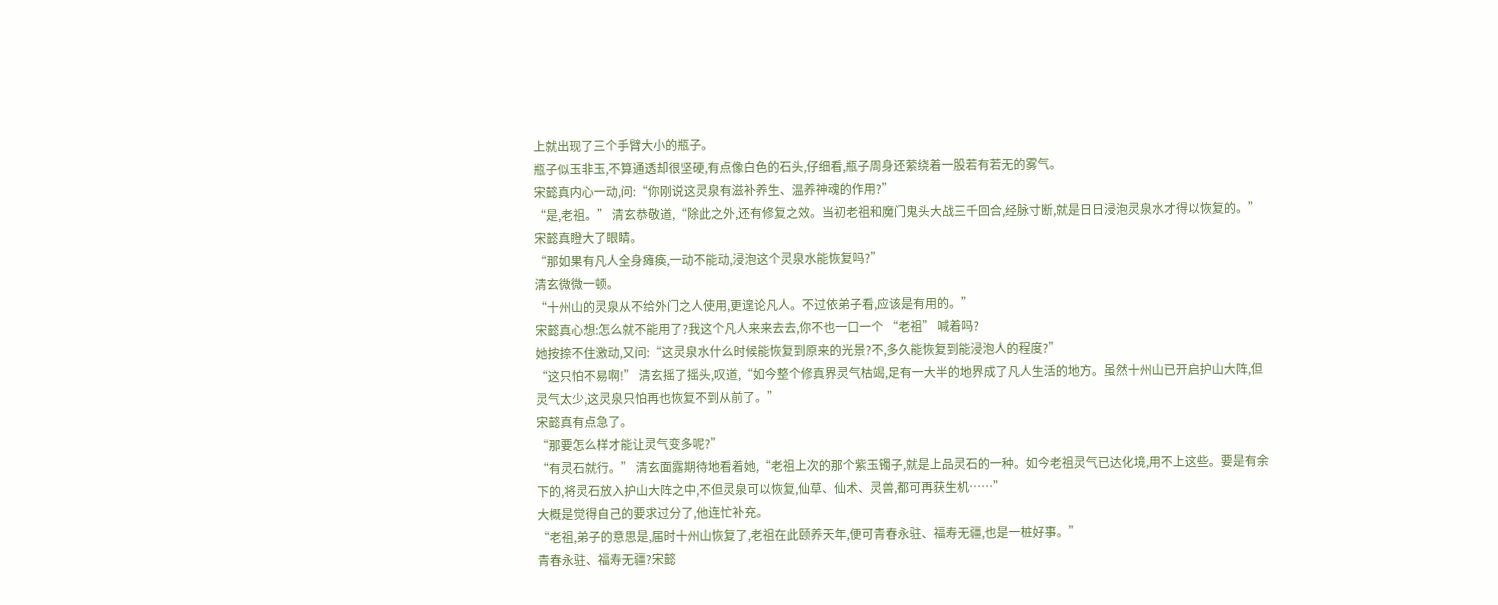上就出现了三个手臂大小的瓶子。
瓶子似玉非玉,不算通透却很坚硬,有点像白色的石头,仔细看,瓶子周身还萦绕着一股若有若无的雾气。
宋懿真内心一动,问:“你刚说这灵泉有滋补养生、温养神魂的作用?”
“是,老祖。” 清玄恭敬道,“除此之外,还有修复之效。当初老祖和魔门鬼头大战三千回合,经脉寸断,就是日日浸泡灵泉水才得以恢复的。”
宋懿真瞪大了眼睛。
“那如果有凡人全身瘫痪,一动不能动,浸泡这个灵泉水能恢复吗?”
清玄微微一顿。
“十州山的灵泉从不给外门之人使用,更遑论凡人。不过依弟子看,应该是有用的。”
宋懿真心想:怎么就不能用了?我这个凡人来来去去,你不也一口一个 “老祖” 喊着吗?
她按捺不住激动,又问:“这灵泉水什么时候能恢复到原来的光景?不,多久能恢复到能浸泡人的程度?”
“这只怕不易啊!” 清玄摇了摇头,叹道,“如今整个修真界灵气枯竭,足有一大半的地界成了凡人生活的地方。虽然十州山已开启护山大阵,但灵气太少,这灵泉只怕再也恢复不到从前了。”
宋懿真有点急了。
“那要怎么样才能让灵气变多呢?”
“有灵石就行。” 清玄面露期待地看着她,“老祖上次的那个紫玉镯子,就是上品灵石的一种。如今老祖灵气已达化境,用不上这些。要是有余下的,将灵石放入护山大阵之中,不但灵泉可以恢复,仙草、仙术、灵兽,都可再获生机……”
大概是觉得自己的要求过分了,他连忙补充。
“老祖,弟子的意思是,届时十州山恢复了,老祖在此颐养天年,便可青春永驻、福寿无疆,也是一桩好事。”
青春永驻、福寿无疆?宋懿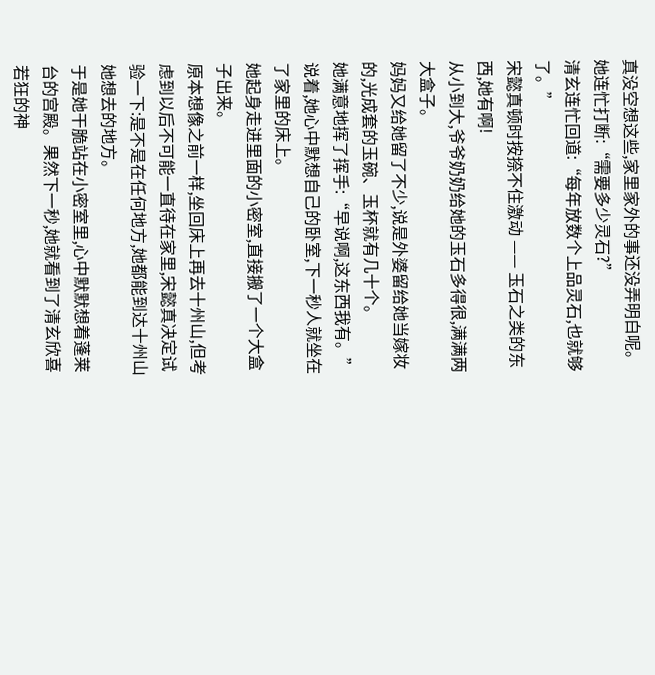真没空想这些,家里家外的事还没弄明白呢。她连忙打断:“需要多少灵石?”
清玄连忙回道:“每年放数个上品灵石,也就够了。”
宋懿真顿时按捺不住激动 —— 玉石之类的东西,她有啊!
从小到大,爷爷奶奶给她的玉石多得很,满满两大盒子。
妈妈又给她留了不少,说是外婆留给她当嫁妆的,光成套的玉碗、玉杯就有几十个。
她满意地挥了挥手:“早说啊,这东西我有。”
说着,她心中默想自己的卧室,下一秒人就坐在了家里的床上。
她起身走进里面的小密室,直接搬了一个大盒子出来。
原本想像之前一样,坐回床上再去十州山,但考虑到以后不可能一直待在家里,宋懿真决定试验一下:是不是在任何地方,她都能到达十州山她想去的地方。
于是她干脆站在小密室里,心中默默想着蓬莱台的宫殿。果然下一秒,她就看到了清玄欣喜若狂的神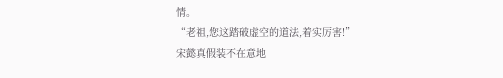情。
“老祖,您这踏破虚空的道法,着实厉害!”
宋懿真假装不在意地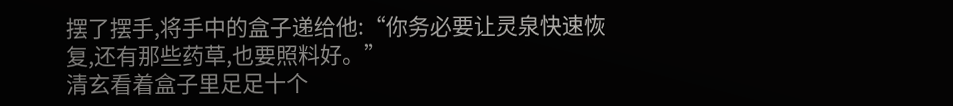摆了摆手,将手中的盒子递给他:“你务必要让灵泉快速恢复,还有那些药草,也要照料好。”
清玄看着盒子里足足十个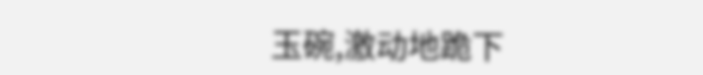玉碗,激动地跪下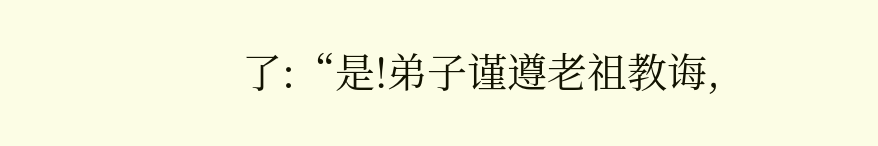了:“是!弟子谨遵老祖教诲,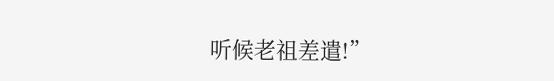听候老祖差遣!”